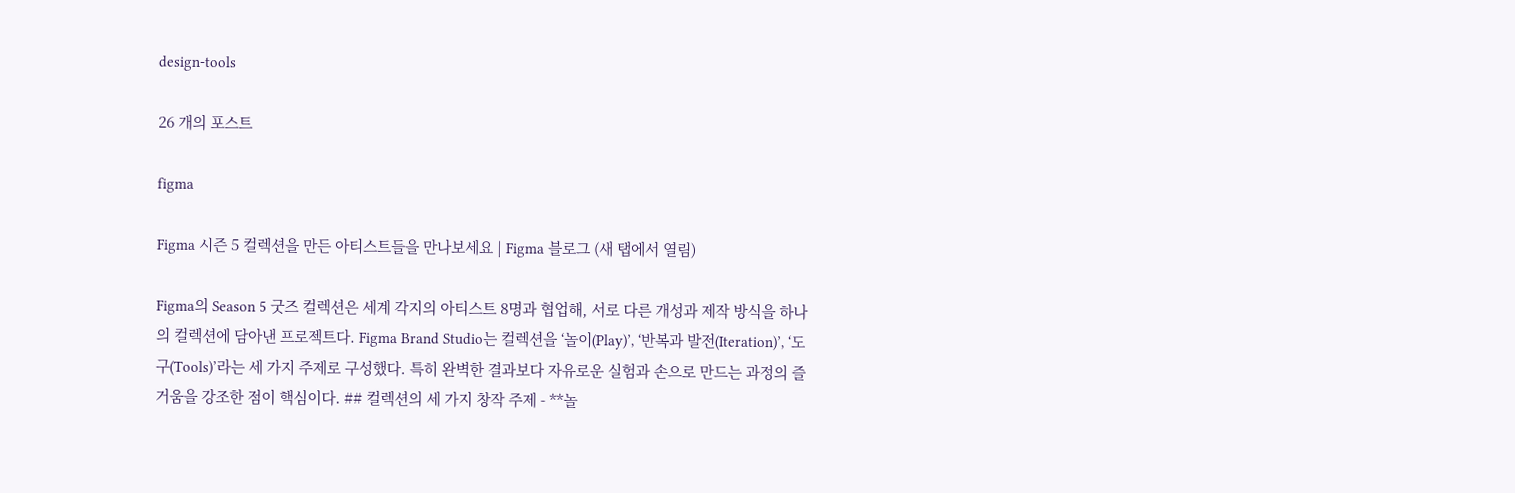design-tools

26 개의 포스트

figma

Figma 시즌 5 컬렉션을 만든 아티스트들을 만나보세요 | Figma 블로그 (새 탭에서 열림)

Figma의 Season 5 굿즈 컬렉션은 세계 각지의 아티스트 8명과 협업해, 서로 다른 개성과 제작 방식을 하나의 컬렉션에 담아낸 프로젝트다. Figma Brand Studio는 컬렉션을 ‘놀이(Play)’, ‘반복과 발전(Iteration)’, ‘도구(Tools)’라는 세 가지 주제로 구성했다. 특히 완벽한 결과보다 자유로운 실험과 손으로 만드는 과정의 즐거움을 강조한 점이 핵심이다. ## 컬렉션의 세 가지 창작 주제 - **놀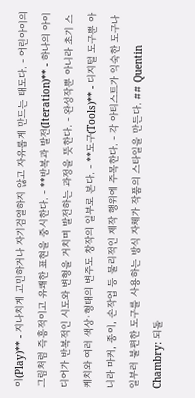이(Play)** - 지나치게 고민하거나 자기검열하지 않고 자유롭게 만드는 태도다. - 어린아이의 그림처럼 즉흥적이고 유쾌한 표현을 중시한다. - **반복과 발전(Iteration)** - 하나의 아이디어가 반복적인 시도와 변형을 거치며 발전하는 과정을 뜻한다. - 완성작뿐 아니라 초기 스케치와 여러 색상·형태의 변주도 창작의 일부로 본다. - **도구(Tools)** - 디지털 도구뿐 아니라 마커, 종이, 손작업 등 물리적인 제작 행위에 주목한다. - 각 아티스트가 익숙한 도구나 일부러 불편한 도구를 사용하는 방식 자체가 작품의 스타일을 만든다. ## Quentin Chambry: 되돌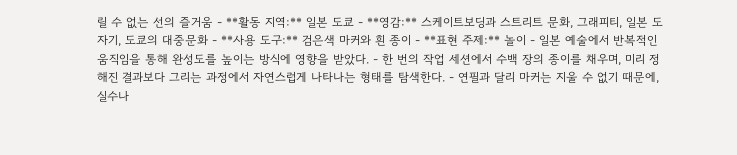릴 수 없는 선의 즐거움 - **활동 지역:** 일본 도쿄 - **영감:** 스케이트보딩과 스트리트 문화, 그래피티, 일본 도자기, 도쿄의 대중문화 - **사용 도구:** 검은색 마커와 흰 종이 - **표현 주제:** 놀이 - 일본 예술에서 반복적인 움직임을 통해 완성도를 높이는 방식에 영향을 받았다. - 한 번의 작업 세션에서 수백 장의 종이를 채우며, 미리 정해진 결과보다 그리는 과정에서 자연스럽게 나타나는 형태를 탐색한다. - 연필과 달리 마커는 지울 수 없기 때문에, 실수나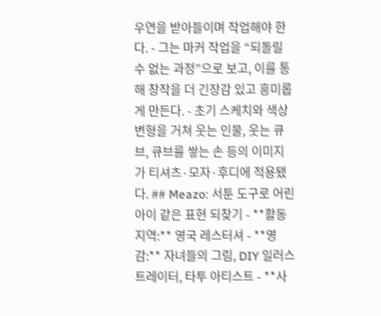우연을 받아들이며 작업해야 한다. - 그는 마커 작업을 “되돌릴 수 없는 과정”으로 보고, 이를 통해 창작을 더 긴장감 있고 흥미롭게 만든다. - 초기 스케치와 색상 변형을 거쳐 웃는 인물, 웃는 큐브, 큐브를 쌓는 손 등의 이미지가 티셔츠·모자·후디에 적용됐다. ## Meazo: 서툰 도구로 어린아이 같은 표현 되찾기 - **활동 지역:** 영국 레스터셔 - **영감:** 자녀들의 그림, DIY 일러스트레이터, 타투 아티스트 - **사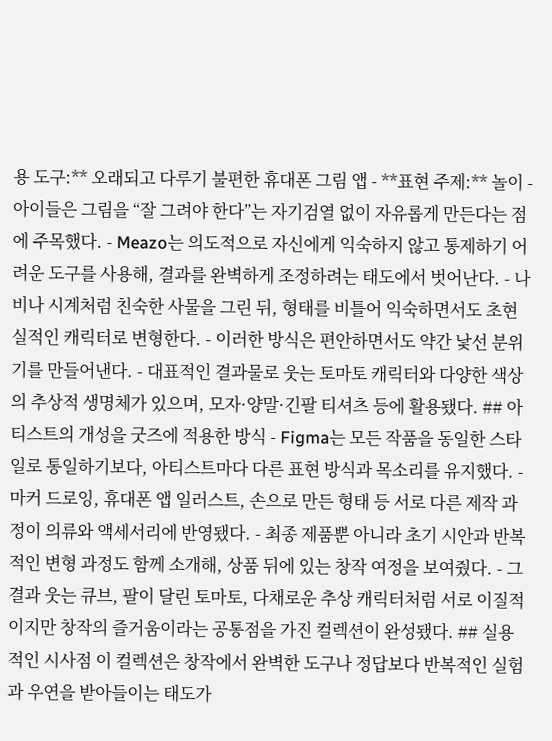용 도구:** 오래되고 다루기 불편한 휴대폰 그림 앱 - **표현 주제:** 놀이 - 아이들은 그림을 “잘 그려야 한다”는 자기검열 없이 자유롭게 만든다는 점에 주목했다. - Meazo는 의도적으로 자신에게 익숙하지 않고 통제하기 어려운 도구를 사용해, 결과를 완벽하게 조정하려는 태도에서 벗어난다. - 나비나 시계처럼 친숙한 사물을 그린 뒤, 형태를 비틀어 익숙하면서도 초현실적인 캐릭터로 변형한다. - 이러한 방식은 편안하면서도 약간 낯선 분위기를 만들어낸다. - 대표적인 결과물로 웃는 토마토 캐릭터와 다양한 색상의 추상적 생명체가 있으며, 모자·양말·긴팔 티셔츠 등에 활용됐다. ## 아티스트의 개성을 굿즈에 적용한 방식 - Figma는 모든 작품을 동일한 스타일로 통일하기보다, 아티스트마다 다른 표현 방식과 목소리를 유지했다. - 마커 드로잉, 휴대폰 앱 일러스트, 손으로 만든 형태 등 서로 다른 제작 과정이 의류와 액세서리에 반영됐다. - 최종 제품뿐 아니라 초기 시안과 반복적인 변형 과정도 함께 소개해, 상품 뒤에 있는 창작 여정을 보여줬다. - 그 결과 웃는 큐브, 팔이 달린 토마토, 다채로운 추상 캐릭터처럼 서로 이질적이지만 창작의 즐거움이라는 공통점을 가진 컬렉션이 완성됐다. ## 실용적인 시사점 이 컬렉션은 창작에서 완벽한 도구나 정답보다 반복적인 실험과 우연을 받아들이는 태도가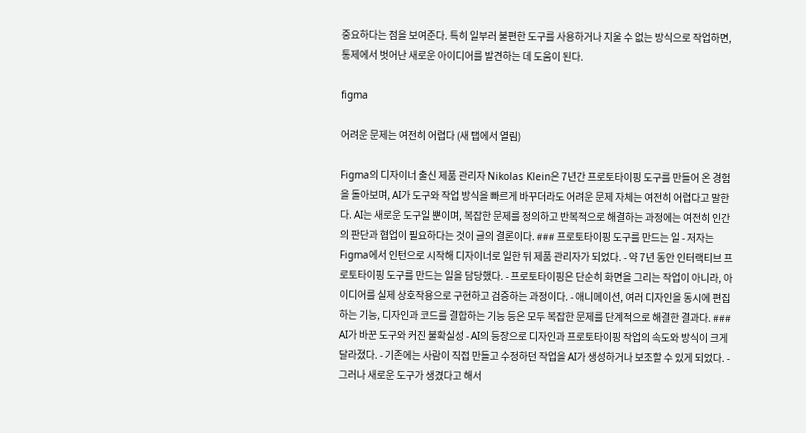중요하다는 점을 보여준다. 특히 일부러 불편한 도구를 사용하거나 지울 수 없는 방식으로 작업하면, 통제에서 벗어난 새로운 아이디어를 발견하는 데 도움이 된다.

figma

어려운 문제는 여전히 어렵다 (새 탭에서 열림)

Figma의 디자이너 출신 제품 관리자 Nikolas Klein은 7년간 프로토타이핑 도구를 만들어 온 경험을 돌아보며, AI가 도구와 작업 방식을 빠르게 바꾸더라도 어려운 문제 자체는 여전히 어렵다고 말한다. AI는 새로운 도구일 뿐이며, 복잡한 문제를 정의하고 반복적으로 해결하는 과정에는 여전히 인간의 판단과 협업이 필요하다는 것이 글의 결론이다. ### 프로토타이핑 도구를 만드는 일 - 저자는 Figma에서 인턴으로 시작해 디자이너로 일한 뒤 제품 관리자가 되었다. - 약 7년 동안 인터랙티브 프로토타이핑 도구를 만드는 일을 담당했다. - 프로토타이핑은 단순히 화면을 그리는 작업이 아니라, 아이디어를 실제 상호작용으로 구현하고 검증하는 과정이다. - 애니메이션, 여러 디자인을 동시에 편집하는 기능, 디자인과 코드를 결합하는 기능 등은 모두 복잡한 문제를 단계적으로 해결한 결과다. ### AI가 바꾼 도구와 커진 불확실성 - AI의 등장으로 디자인과 프로토타이핑 작업의 속도와 방식이 크게 달라졌다. - 기존에는 사람이 직접 만들고 수정하던 작업을 AI가 생성하거나 보조할 수 있게 되었다. - 그러나 새로운 도구가 생겼다고 해서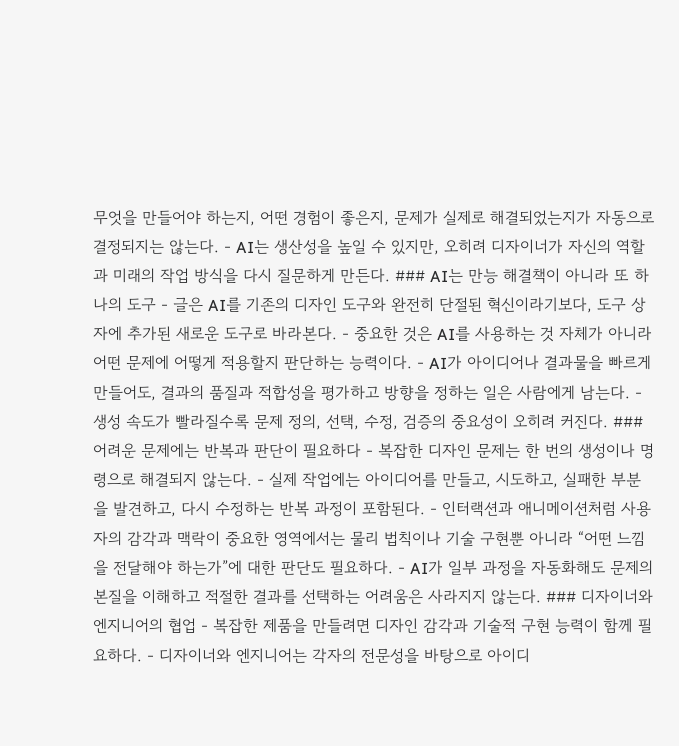무엇을 만들어야 하는지, 어떤 경험이 좋은지, 문제가 실제로 해결되었는지가 자동으로 결정되지는 않는다. - AI는 생산성을 높일 수 있지만, 오히려 디자이너가 자신의 역할과 미래의 작업 방식을 다시 질문하게 만든다. ### AI는 만능 해결책이 아니라 또 하나의 도구 - 글은 AI를 기존의 디자인 도구와 완전히 단절된 혁신이라기보다, 도구 상자에 추가된 새로운 도구로 바라본다. - 중요한 것은 AI를 사용하는 것 자체가 아니라 어떤 문제에 어떻게 적용할지 판단하는 능력이다. - AI가 아이디어나 결과물을 빠르게 만들어도, 결과의 품질과 적합성을 평가하고 방향을 정하는 일은 사람에게 남는다. - 생성 속도가 빨라질수록 문제 정의, 선택, 수정, 검증의 중요성이 오히려 커진다. ### 어려운 문제에는 반복과 판단이 필요하다 - 복잡한 디자인 문제는 한 번의 생성이나 명령으로 해결되지 않는다. - 실제 작업에는 아이디어를 만들고, 시도하고, 실패한 부분을 발견하고, 다시 수정하는 반복 과정이 포함된다. - 인터랙션과 애니메이션처럼 사용자의 감각과 맥락이 중요한 영역에서는 물리 법칙이나 기술 구현뿐 아니라 “어떤 느낌을 전달해야 하는가”에 대한 판단도 필요하다. - AI가 일부 과정을 자동화해도 문제의 본질을 이해하고 적절한 결과를 선택하는 어려움은 사라지지 않는다. ### 디자이너와 엔지니어의 협업 - 복잡한 제품을 만들려면 디자인 감각과 기술적 구현 능력이 함께 필요하다. - 디자이너와 엔지니어는 각자의 전문성을 바탕으로 아이디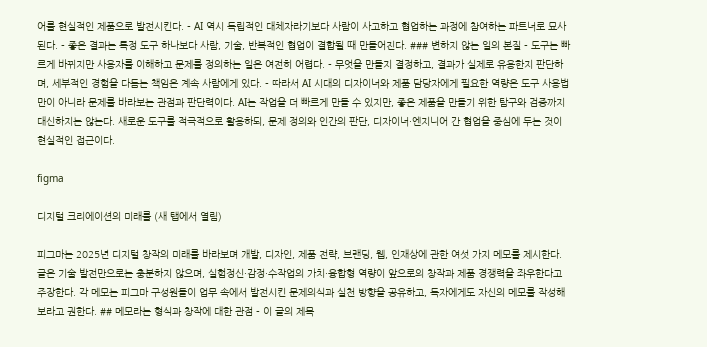어를 현실적인 제품으로 발전시킨다. - AI 역시 독립적인 대체자라기보다 사람이 사고하고 협업하는 과정에 참여하는 파트너로 묘사된다. - 좋은 결과는 특정 도구 하나보다 사람, 기술, 반복적인 협업이 결합될 때 만들어진다. ### 변하지 않는 일의 본질 - 도구는 빠르게 바뀌지만 사용자를 이해하고 문제를 정의하는 일은 여전히 어렵다. - 무엇을 만들지 결정하고, 결과가 실제로 유용한지 판단하며, 세부적인 경험을 다듬는 책임은 계속 사람에게 있다. - 따라서 AI 시대의 디자이너와 제품 담당자에게 필요한 역량은 도구 사용법만이 아니라 문제를 바라보는 관점과 판단력이다. AI는 작업을 더 빠르게 만들 수 있지만, 좋은 제품을 만들기 위한 탐구와 검증까지 대신하지는 않는다. 새로운 도구를 적극적으로 활용하되, 문제 정의와 인간의 판단, 디자이너·엔지니어 간 협업을 중심에 두는 것이 현실적인 접근이다.

figma

디지털 크리에이션의 미래를 (새 탭에서 열림)

피그마는 2025년 디지털 창작의 미래를 바라보며 개발, 디자인, 제품 전략, 브랜딩, 웹, 인재상에 관한 여섯 가지 메모를 제시한다. 글은 기술 발전만으로는 충분하지 않으며, 실험정신·감정·수작업의 가치·융합형 역량이 앞으로의 창작과 제품 경쟁력을 좌우한다고 주장한다. 각 메모는 피그마 구성원들이 업무 속에서 발전시킨 문제의식과 실천 방향을 공유하고, 독자에게도 자신의 메모를 작성해보라고 권한다. ## 메모라는 형식과 창작에 대한 관점 - 이 글의 제목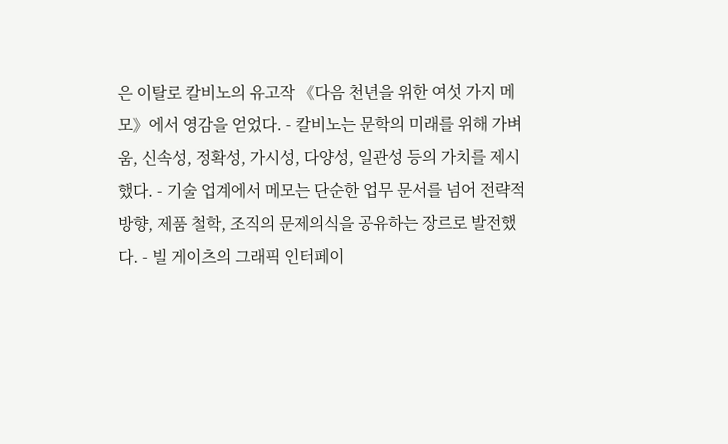은 이탈로 칼비노의 유고작 《다음 천년을 위한 여섯 가지 메모》에서 영감을 얻었다. - 칼비노는 문학의 미래를 위해 가벼움, 신속성, 정확성, 가시성, 다양성, 일관성 등의 가치를 제시했다. - 기술 업계에서 메모는 단순한 업무 문서를 넘어 전략적 방향, 제품 철학, 조직의 문제의식을 공유하는 장르로 발전했다. - 빌 게이츠의 그래픽 인터페이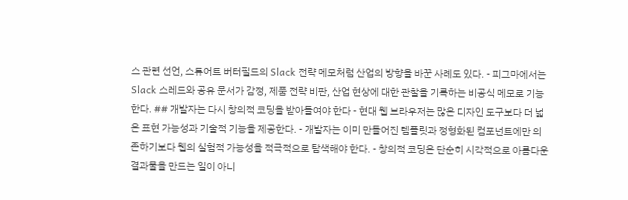스 관련 선언, 스튜어트 버터필드의 Slack 전략 메모처럼 산업의 방향을 바꾼 사례도 있다. - 피그마에서는 Slack 스레드와 공유 문서가 감정, 제품 전략 비판, 산업 현상에 대한 관찰을 기록하는 비공식 메모로 기능한다. ## 개발자는 다시 창의적 코딩을 받아들여야 한다 - 현대 웹 브라우저는 많은 디자인 도구보다 더 넓은 표현 가능성과 기술적 기능을 제공한다. - 개발자는 이미 만들어진 템플릿과 정형화된 컴포넌트에만 의존하기보다 웹의 실험적 가능성을 적극적으로 탐색해야 한다. - 창의적 코딩은 단순히 시각적으로 아름다운 결과물을 만드는 일이 아니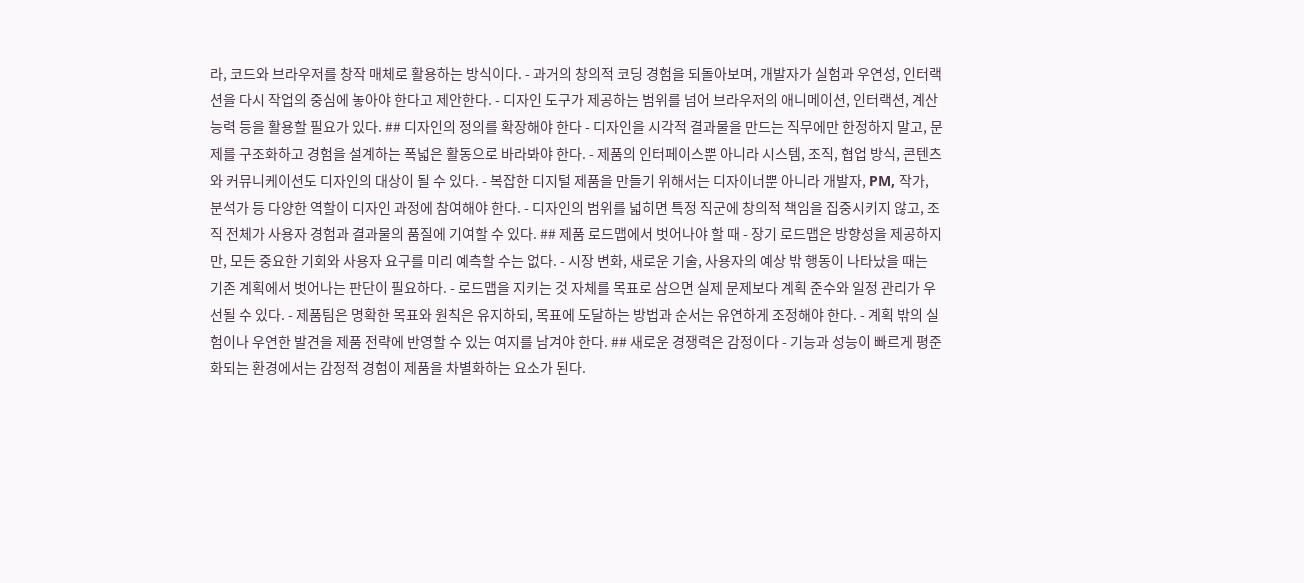라, 코드와 브라우저를 창작 매체로 활용하는 방식이다. - 과거의 창의적 코딩 경험을 되돌아보며, 개발자가 실험과 우연성, 인터랙션을 다시 작업의 중심에 놓아야 한다고 제안한다. - 디자인 도구가 제공하는 범위를 넘어 브라우저의 애니메이션, 인터랙션, 계산 능력 등을 활용할 필요가 있다. ## 디자인의 정의를 확장해야 한다 - 디자인을 시각적 결과물을 만드는 직무에만 한정하지 말고, 문제를 구조화하고 경험을 설계하는 폭넓은 활동으로 바라봐야 한다. - 제품의 인터페이스뿐 아니라 시스템, 조직, 협업 방식, 콘텐츠와 커뮤니케이션도 디자인의 대상이 될 수 있다. - 복잡한 디지털 제품을 만들기 위해서는 디자이너뿐 아니라 개발자, PM, 작가, 분석가 등 다양한 역할이 디자인 과정에 참여해야 한다. - 디자인의 범위를 넓히면 특정 직군에 창의적 책임을 집중시키지 않고, 조직 전체가 사용자 경험과 결과물의 품질에 기여할 수 있다. ## 제품 로드맵에서 벗어나야 할 때 - 장기 로드맵은 방향성을 제공하지만, 모든 중요한 기회와 사용자 요구를 미리 예측할 수는 없다. - 시장 변화, 새로운 기술, 사용자의 예상 밖 행동이 나타났을 때는 기존 계획에서 벗어나는 판단이 필요하다. - 로드맵을 지키는 것 자체를 목표로 삼으면 실제 문제보다 계획 준수와 일정 관리가 우선될 수 있다. - 제품팀은 명확한 목표와 원칙은 유지하되, 목표에 도달하는 방법과 순서는 유연하게 조정해야 한다. - 계획 밖의 실험이나 우연한 발견을 제품 전략에 반영할 수 있는 여지를 남겨야 한다. ## 새로운 경쟁력은 감정이다 - 기능과 성능이 빠르게 평준화되는 환경에서는 감정적 경험이 제품을 차별화하는 요소가 된다.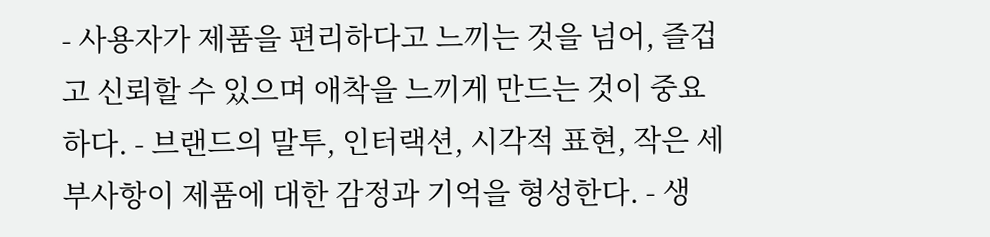- 사용자가 제품을 편리하다고 느끼는 것을 넘어, 즐겁고 신뢰할 수 있으며 애착을 느끼게 만드는 것이 중요하다. - 브랜드의 말투, 인터랙션, 시각적 표현, 작은 세부사항이 제품에 대한 감정과 기억을 형성한다. - 생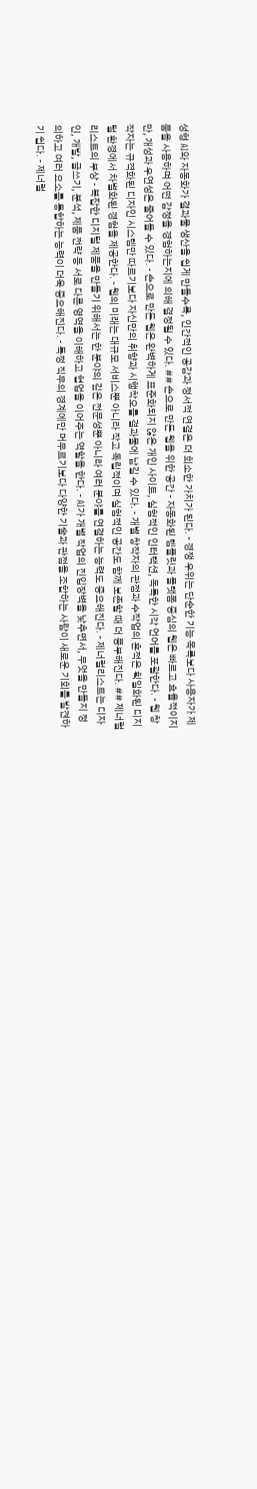성형 AI와 자동화가 결과물 생산을 쉽게 만들수록, 인간적인 공감과 정서적 연결은 더 희소한 가치가 된다. - 경쟁 우위는 단순한 기능 목록보다 사용자가 제품을 사용하며 어떤 감정을 경험하는지에 의해 결정될 수 있다. ## 손으로 만든 웹을 위한 공간 - 자동화된 템플릿과 플랫폼 중심의 웹은 빠르고 효율적이지만, 개성과 우연성은 줄어들 수 있다. - 손으로 만든 웹은 완벽하게 표준화되지 않은 개인 사이트, 실험적인 인터랙션, 독특한 시각 언어를 포괄한다. - 웹 창작자는 규격화된 디자인 시스템만 따르기보다 자신만의 취향과 시행착오를 결과물에 남길 수 있다. - 개별 창작자의 관점과 수작업의 흔적은 획일화된 디지털 환경에서 차별화된 경험을 제공한다. - 웹의 미래는 대규모 서비스뿐 아니라 작고 독립적이며 실험적인 공간도 함께 보존할 때 더 풍부해진다. ## 제너럴리스트의 부상 - 복잡한 디지털 제품을 만들기 위해서는 한 분야의 깊은 전문성뿐 아니라 여러 분야를 연결하는 능력도 중요해진다. - 제너럴리스트는 디자인, 개발, 글쓰기, 분석, 제품 전략 등 서로 다른 영역을 이해하고 협업을 이어주는 역할을 한다. - AI가 개별 작업의 진입장벽을 낮추면서, 무엇을 만들지 정의하고 여러 요소를 통합하는 능력이 더욱 중요해진다. - 특정 직무의 경계에만 머무르기보다 다양한 기술과 관점을 조합하는 사람이 새로운 기회를 발견하기 쉽다. - 제너럴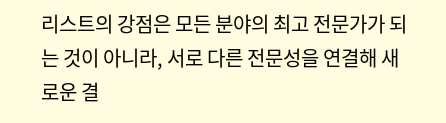리스트의 강점은 모든 분야의 최고 전문가가 되는 것이 아니라, 서로 다른 전문성을 연결해 새로운 결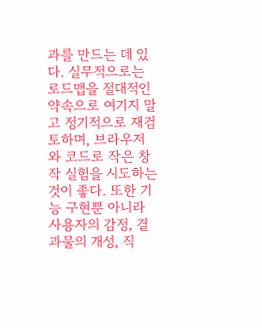과를 만드는 데 있다. 실무적으로는 로드맵을 절대적인 약속으로 여기지 말고 정기적으로 재검토하며, 브라우저와 코드로 작은 창작 실험을 시도하는 것이 좋다. 또한 기능 구현뿐 아니라 사용자의 감정, 결과물의 개성, 직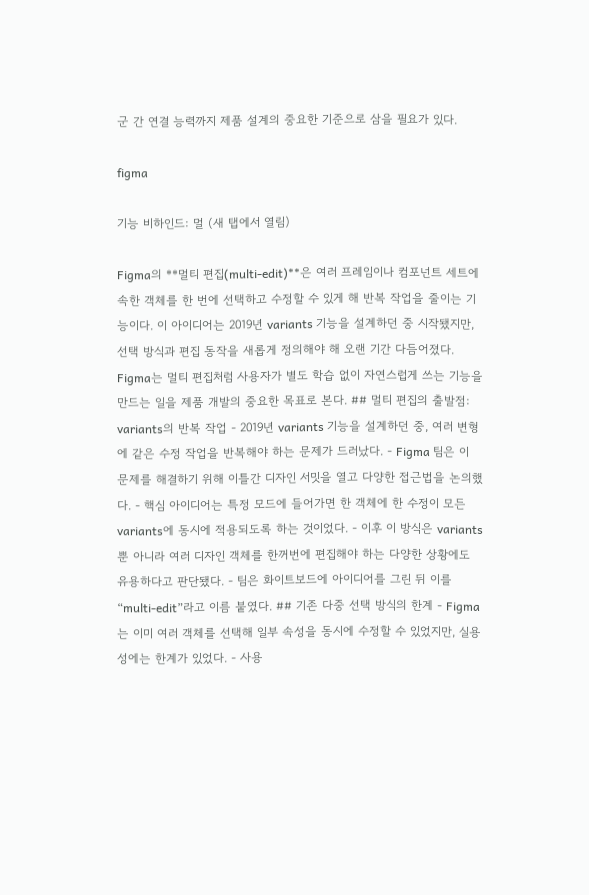군 간 연결 능력까지 제품 설계의 중요한 기준으로 삼을 필요가 있다.

figma

기능 비하인드: 멀 (새 탭에서 열림)

Figma의 **멀티 편집(multi-edit)**은 여러 프레임이나 컴포넌트 세트에 속한 객체를 한 번에 선택하고 수정할 수 있게 해 반복 작업을 줄이는 기능이다. 이 아이디어는 2019년 variants 기능을 설계하던 중 시작됐지만, 선택 방식과 편집 동작을 새롭게 정의해야 해 오랜 기간 다듬어졌다. Figma는 멀티 편집처럼 사용자가 별도 학습 없이 자연스럽게 쓰는 기능을 만드는 일을 제품 개발의 중요한 목표로 본다. ## 멀티 편집의 출발점: variants의 반복 작업 - 2019년 variants 기능을 설계하던 중, 여러 변형에 같은 수정 작업을 반복해야 하는 문제가 드러났다. - Figma 팀은 이 문제를 해결하기 위해 이틀간 디자인 서밋을 열고 다양한 접근법을 논의했다. - 핵심 아이디어는 특정 모드에 들어가면 한 객체에 한 수정이 모든 variants에 동시에 적용되도록 하는 것이었다. - 이후 이 방식은 variants뿐 아니라 여러 디자인 객체를 한꺼번에 편집해야 하는 다양한 상황에도 유용하다고 판단됐다. - 팀은 화이트보드에 아이디어를 그린 뒤 이를 “multi-edit”라고 이름 붙였다. ## 기존 다중 선택 방식의 한계 - Figma는 이미 여러 객체를 선택해 일부 속성을 동시에 수정할 수 있었지만, 실용성에는 한계가 있었다. - 사용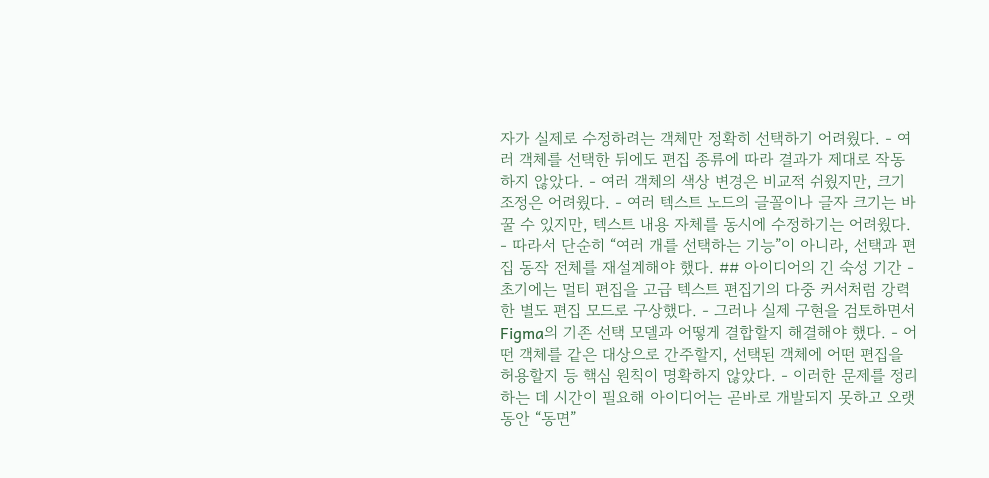자가 실제로 수정하려는 객체만 정확히 선택하기 어려웠다. - 여러 객체를 선택한 뒤에도 편집 종류에 따라 결과가 제대로 작동하지 않았다. - 여러 객체의 색상 변경은 비교적 쉬웠지만, 크기 조정은 어려웠다. - 여러 텍스트 노드의 글꼴이나 글자 크기는 바꿀 수 있지만, 텍스트 내용 자체를 동시에 수정하기는 어려웠다. - 따라서 단순히 “여러 개를 선택하는 기능”이 아니라, 선택과 편집 동작 전체를 재설계해야 했다. ## 아이디어의 긴 숙성 기간 - 초기에는 멀티 편집을 고급 텍스트 편집기의 다중 커서처럼 강력한 별도 편집 모드로 구상했다. - 그러나 실제 구현을 검토하면서 Figma의 기존 선택 모델과 어떻게 결합할지 해결해야 했다. - 어떤 객체를 같은 대상으로 간주할지, 선택된 객체에 어떤 편집을 허용할지 등 핵심 원칙이 명확하지 않았다. - 이러한 문제를 정리하는 데 시간이 필요해 아이디어는 곧바로 개발되지 못하고 오랫동안 “동면”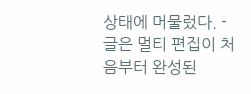상태에 머물렀다. - 글은 멀티 편집이 처음부터 완성된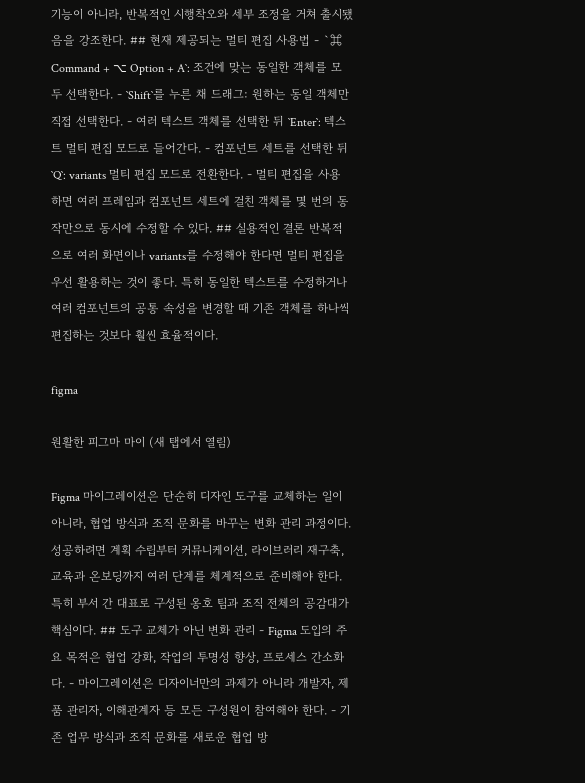기능이 아니라, 반복적인 시행착오와 세부 조정을 거쳐 출시됐음을 강조한다. ## 현재 제공되는 멀티 편집 사용법 - `⌘ Command + ⌥ Option + A`: 조건에 맞는 동일한 객체를 모두 선택한다. - `Shift`를 누른 채 드래그: 원하는 동일 객체만 직접 선택한다. - 여러 텍스트 객체를 선택한 뒤 `Enter`: 텍스트 멀티 편집 모드로 들어간다. - 컴포넌트 세트를 선택한 뒤 `Q`: variants 멀티 편집 모드로 전환한다. - 멀티 편집을 사용하면 여러 프레임과 컴포넌트 세트에 걸친 객체를 몇 번의 동작만으로 동시에 수정할 수 있다. ## 실용적인 결론 반복적으로 여러 화면이나 variants를 수정해야 한다면 멀티 편집을 우선 활용하는 것이 좋다. 특히 동일한 텍스트를 수정하거나 여러 컴포넌트의 공통 속성을 변경할 때 기존 객체를 하나씩 편집하는 것보다 훨씬 효율적이다.

figma

원활한 피그마 마이 (새 탭에서 열림)

Figma 마이그레이션은 단순히 디자인 도구를 교체하는 일이 아니라, 협업 방식과 조직 문화를 바꾸는 변화 관리 과정이다. 성공하려면 계획 수립부터 커뮤니케이션, 라이브러리 재구축, 교육과 온보딩까지 여러 단계를 체계적으로 준비해야 한다. 특히 부서 간 대표로 구성된 옹호 팀과 조직 전체의 공감대가 핵심이다. ## 도구 교체가 아닌 변화 관리 - Figma 도입의 주요 목적은 협업 강화, 작업의 투명성 향상, 프로세스 간소화다. - 마이그레이션은 디자이너만의 과제가 아니라 개발자, 제품 관리자, 이해관계자 등 모든 구성원이 참여해야 한다. - 기존 업무 방식과 조직 문화를 새로운 협업 방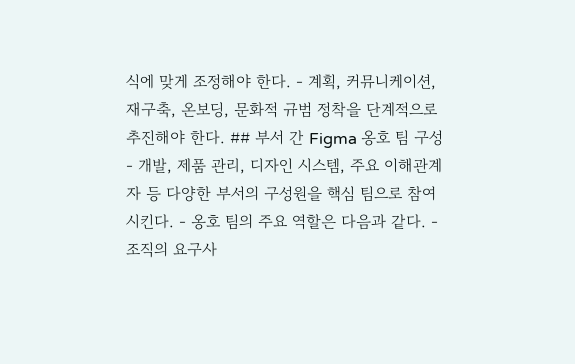식에 맞게 조정해야 한다. - 계획, 커뮤니케이션, 재구축, 온보딩, 문화적 규범 정착을 단계적으로 추진해야 한다. ## 부서 간 Figma 옹호 팀 구성 - 개발, 제품 관리, 디자인 시스템, 주요 이해관계자 등 다양한 부서의 구성원을 핵심 팀으로 참여시킨다. - 옹호 팀의 주요 역할은 다음과 같다. - 조직의 요구사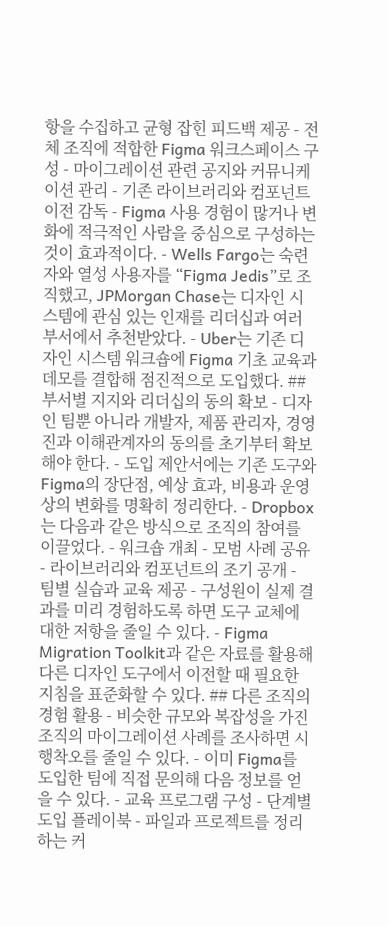항을 수집하고 균형 잡힌 피드백 제공 - 전체 조직에 적합한 Figma 워크스페이스 구성 - 마이그레이션 관련 공지와 커뮤니케이션 관리 - 기존 라이브러리와 컴포넌트 이전 감독 - Figma 사용 경험이 많거나 변화에 적극적인 사람을 중심으로 구성하는 것이 효과적이다. - Wells Fargo는 숙련자와 열성 사용자를 “Figma Jedis”로 조직했고, JPMorgan Chase는 디자인 시스템에 관심 있는 인재를 리더십과 여러 부서에서 추천받았다. - Uber는 기존 디자인 시스템 워크숍에 Figma 기초 교육과 데모를 결합해 점진적으로 도입했다. ## 부서별 지지와 리더십의 동의 확보 - 디자인 팀뿐 아니라 개발자, 제품 관리자, 경영진과 이해관계자의 동의를 초기부터 확보해야 한다. - 도입 제안서에는 기존 도구와 Figma의 장단점, 예상 효과, 비용과 운영상의 변화를 명확히 정리한다. - Dropbox는 다음과 같은 방식으로 조직의 참여를 이끌었다. - 워크숍 개최 - 모범 사례 공유 - 라이브러리와 컴포넌트의 조기 공개 - 팀별 실습과 교육 제공 - 구성원이 실제 결과를 미리 경험하도록 하면 도구 교체에 대한 저항을 줄일 수 있다. - Figma Migration Toolkit과 같은 자료를 활용해 다른 디자인 도구에서 이전할 때 필요한 지침을 표준화할 수 있다. ## 다른 조직의 경험 활용 - 비슷한 규모와 복잡성을 가진 조직의 마이그레이션 사례를 조사하면 시행착오를 줄일 수 있다. - 이미 Figma를 도입한 팀에 직접 문의해 다음 정보를 얻을 수 있다. - 교육 프로그램 구성 - 단계별 도입 플레이북 - 파일과 프로젝트를 정리하는 커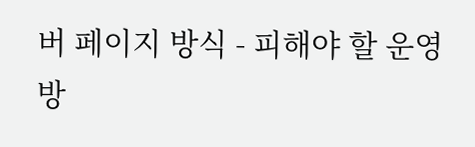버 페이지 방식 - 피해야 할 운영 방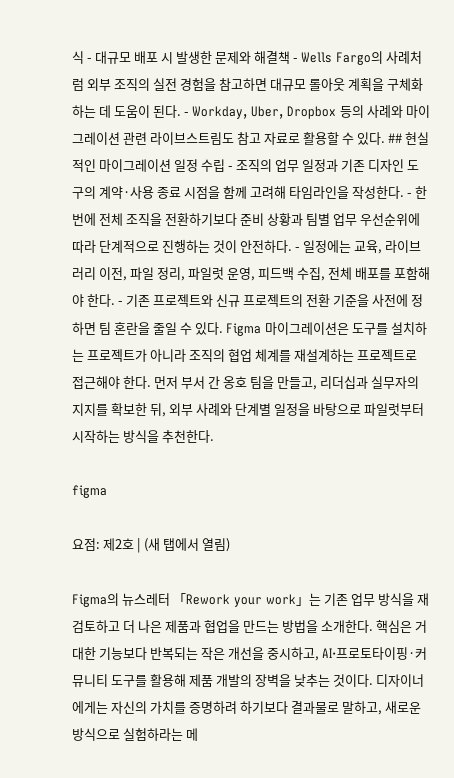식 - 대규모 배포 시 발생한 문제와 해결책 - Wells Fargo의 사례처럼 외부 조직의 실전 경험을 참고하면 대규모 롤아웃 계획을 구체화하는 데 도움이 된다. - Workday, Uber, Dropbox 등의 사례와 마이그레이션 관련 라이브스트림도 참고 자료로 활용할 수 있다. ## 현실적인 마이그레이션 일정 수립 - 조직의 업무 일정과 기존 디자인 도구의 계약·사용 종료 시점을 함께 고려해 타임라인을 작성한다. - 한 번에 전체 조직을 전환하기보다 준비 상황과 팀별 업무 우선순위에 따라 단계적으로 진행하는 것이 안전하다. - 일정에는 교육, 라이브러리 이전, 파일 정리, 파일럿 운영, 피드백 수집, 전체 배포를 포함해야 한다. - 기존 프로젝트와 신규 프로젝트의 전환 기준을 사전에 정하면 팀 혼란을 줄일 수 있다. Figma 마이그레이션은 도구를 설치하는 프로젝트가 아니라 조직의 협업 체계를 재설계하는 프로젝트로 접근해야 한다. 먼저 부서 간 옹호 팀을 만들고, 리더십과 실무자의 지지를 확보한 뒤, 외부 사례와 단계별 일정을 바탕으로 파일럿부터 시작하는 방식을 추천한다.

figma

요점: 제2호 | (새 탭에서 열림)

Figma의 뉴스레터 「Rework your work」는 기존 업무 방식을 재검토하고 더 나은 제품과 협업을 만드는 방법을 소개한다. 핵심은 거대한 기능보다 반복되는 작은 개선을 중시하고, AI·프로토타이핑·커뮤니티 도구를 활용해 제품 개발의 장벽을 낮추는 것이다. 디자이너에게는 자신의 가치를 증명하려 하기보다 결과물로 말하고, 새로운 방식으로 실험하라는 메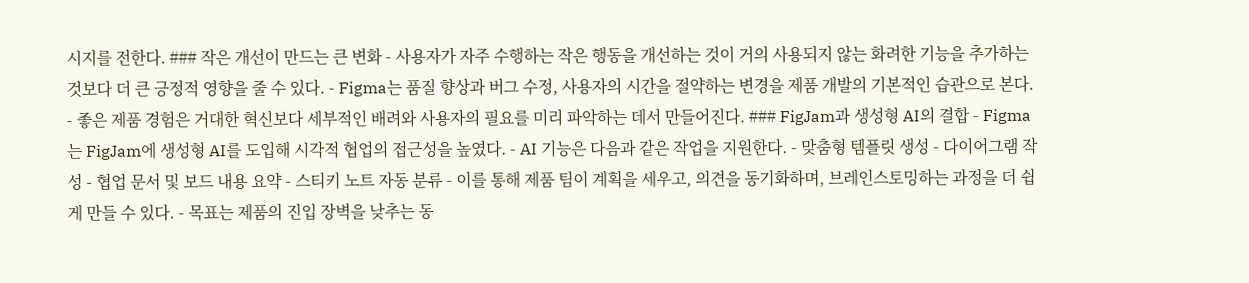시지를 전한다. ### 작은 개선이 만드는 큰 변화 - 사용자가 자주 수행하는 작은 행동을 개선하는 것이 거의 사용되지 않는 화려한 기능을 추가하는 것보다 더 큰 긍정적 영향을 줄 수 있다. - Figma는 품질 향상과 버그 수정, 사용자의 시간을 절약하는 변경을 제품 개발의 기본적인 습관으로 본다. - 좋은 제품 경험은 거대한 혁신보다 세부적인 배려와 사용자의 필요를 미리 파악하는 데서 만들어진다. ### FigJam과 생성형 AI의 결합 - Figma는 FigJam에 생성형 AI를 도입해 시각적 협업의 접근성을 높였다. - AI 기능은 다음과 같은 작업을 지원한다. - 맞춤형 템플릿 생성 - 다이어그램 작성 - 협업 문서 및 보드 내용 요약 - 스티키 노트 자동 분류 - 이를 통해 제품 팀이 계획을 세우고, 의견을 동기화하며, 브레인스토밍하는 과정을 더 쉽게 만들 수 있다. - 목표는 제품의 진입 장벽을 낮추는 동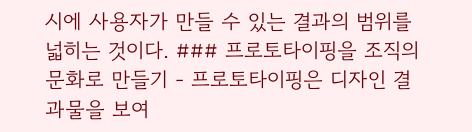시에 사용자가 만들 수 있는 결과의 범위를 넓히는 것이다. ### 프로토타이핑을 조직의 문화로 만들기 - 프로토타이핑은 디자인 결과물을 보여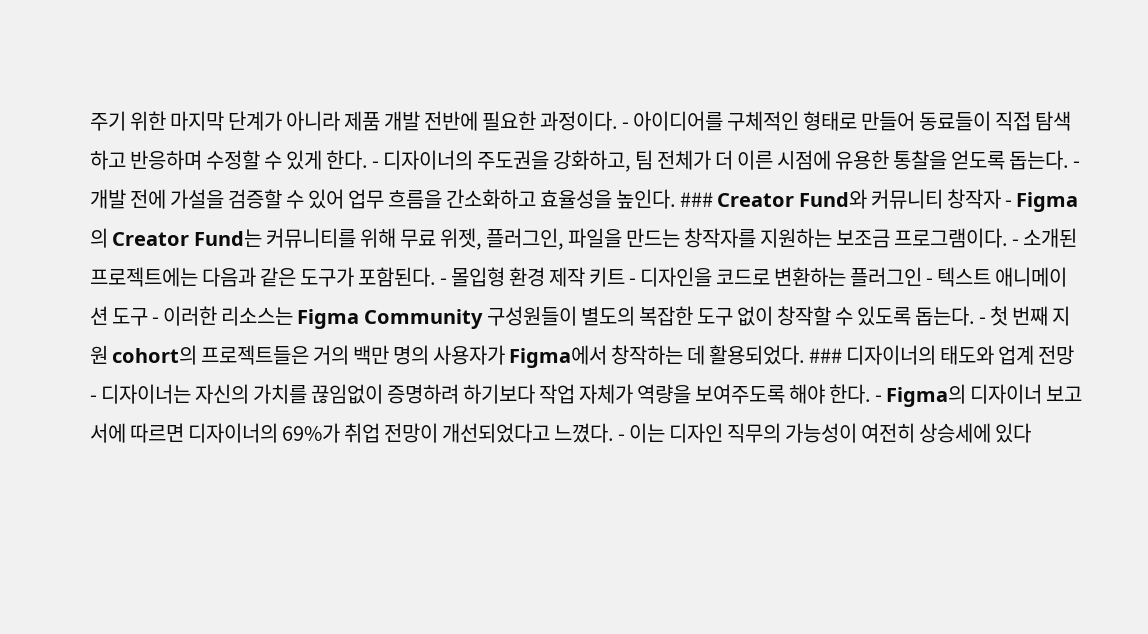주기 위한 마지막 단계가 아니라 제품 개발 전반에 필요한 과정이다. - 아이디어를 구체적인 형태로 만들어 동료들이 직접 탐색하고 반응하며 수정할 수 있게 한다. - 디자이너의 주도권을 강화하고, 팀 전체가 더 이른 시점에 유용한 통찰을 얻도록 돕는다. - 개발 전에 가설을 검증할 수 있어 업무 흐름을 간소화하고 효율성을 높인다. ### Creator Fund와 커뮤니티 창작자 - Figma의 Creator Fund는 커뮤니티를 위해 무료 위젯, 플러그인, 파일을 만드는 창작자를 지원하는 보조금 프로그램이다. - 소개된 프로젝트에는 다음과 같은 도구가 포함된다. - 몰입형 환경 제작 키트 - 디자인을 코드로 변환하는 플러그인 - 텍스트 애니메이션 도구 - 이러한 리소스는 Figma Community 구성원들이 별도의 복잡한 도구 없이 창작할 수 있도록 돕는다. - 첫 번째 지원 cohort의 프로젝트들은 거의 백만 명의 사용자가 Figma에서 창작하는 데 활용되었다. ### 디자이너의 태도와 업계 전망 - 디자이너는 자신의 가치를 끊임없이 증명하려 하기보다 작업 자체가 역량을 보여주도록 해야 한다. - Figma의 디자이너 보고서에 따르면 디자이너의 69%가 취업 전망이 개선되었다고 느꼈다. - 이는 디자인 직무의 가능성이 여전히 상승세에 있다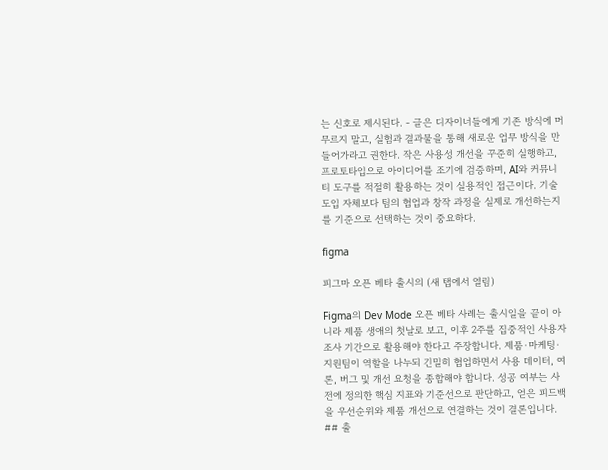는 신호로 제시된다. - 글은 디자이너들에게 기존 방식에 머무르지 말고, 실험과 결과물을 통해 새로운 업무 방식을 만들어가라고 권한다. 작은 사용성 개선을 꾸준히 실행하고, 프로토타입으로 아이디어를 조기에 검증하며, AI와 커뮤니티 도구를 적절히 활용하는 것이 실용적인 접근이다. 기술 도입 자체보다 팀의 협업과 창작 과정을 실제로 개선하는지를 기준으로 선택하는 것이 중요하다.

figma

피그마 오픈 베타 출시의 (새 탭에서 열림)

Figma의 Dev Mode 오픈 베타 사례는 출시일을 끝이 아니라 제품 생애의 첫날로 보고, 이후 2주를 집중적인 사용자 조사 기간으로 활용해야 한다고 주장합니다. 제품·마케팅·지원팀이 역할을 나누되 긴밀히 협업하면서 사용 데이터, 여론, 버그 및 개선 요청을 종합해야 합니다. 성공 여부는 사전에 정의한 핵심 지표와 기준선으로 판단하고, 얻은 피드백을 우선순위와 제품 개선으로 연결하는 것이 결론입니다. ## 출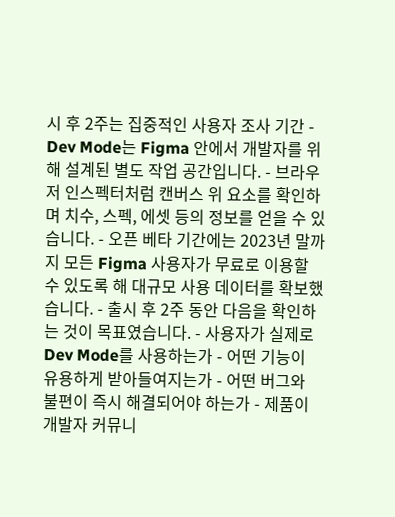시 후 2주는 집중적인 사용자 조사 기간 - Dev Mode는 Figma 안에서 개발자를 위해 설계된 별도 작업 공간입니다. - 브라우저 인스펙터처럼 캔버스 위 요소를 확인하며 치수, 스펙, 에셋 등의 정보를 얻을 수 있습니다. - 오픈 베타 기간에는 2023년 말까지 모든 Figma 사용자가 무료로 이용할 수 있도록 해 대규모 사용 데이터를 확보했습니다. - 출시 후 2주 동안 다음을 확인하는 것이 목표였습니다. - 사용자가 실제로 Dev Mode를 사용하는가 - 어떤 기능이 유용하게 받아들여지는가 - 어떤 버그와 불편이 즉시 해결되어야 하는가 - 제품이 개발자 커뮤니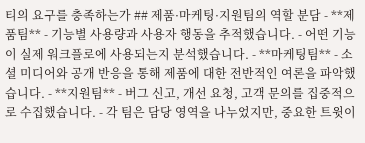티의 요구를 충족하는가 ## 제품·마케팅·지원팀의 역할 분담 - **제품팀** - 기능별 사용량과 사용자 행동을 추적했습니다. - 어떤 기능이 실제 워크플로에 사용되는지 분석했습니다. - **마케팅팀** - 소셜 미디어와 공개 반응을 통해 제품에 대한 전반적인 여론을 파악했습니다. - **지원팀** - 버그 신고, 개선 요청, 고객 문의를 집중적으로 수집했습니다. - 각 팀은 담당 영역을 나누었지만, 중요한 트윗이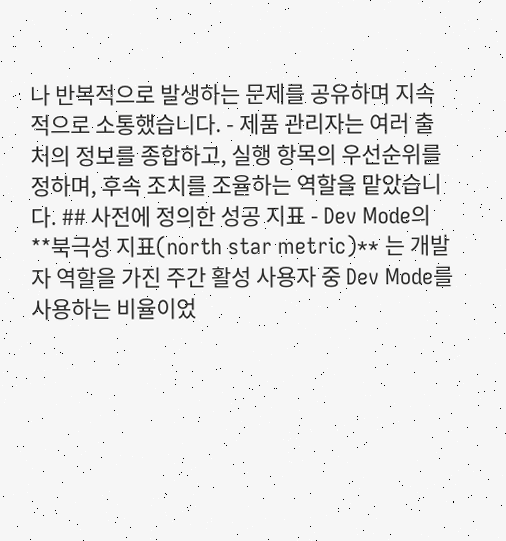나 반복적으로 발생하는 문제를 공유하며 지속적으로 소통했습니다. - 제품 관리자는 여러 출처의 정보를 종합하고, 실행 항목의 우선순위를 정하며, 후속 조치를 조율하는 역할을 맡았습니다. ## 사전에 정의한 성공 지표 - Dev Mode의 **북극성 지표(north star metric)** 는 개발자 역할을 가진 주간 활성 사용자 중 Dev Mode를 사용하는 비율이었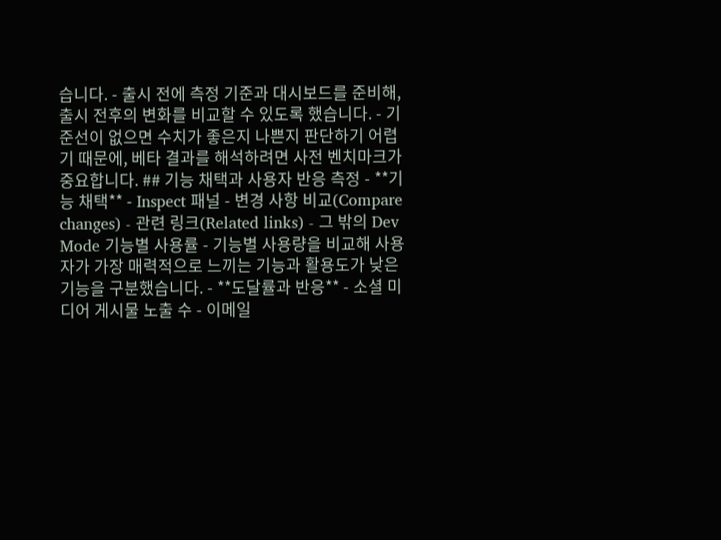습니다. - 출시 전에 측정 기준과 대시보드를 준비해, 출시 전후의 변화를 비교할 수 있도록 했습니다. - 기준선이 없으면 수치가 좋은지 나쁜지 판단하기 어렵기 때문에, 베타 결과를 해석하려면 사전 벤치마크가 중요합니다. ## 기능 채택과 사용자 반응 측정 - **기능 채택** - Inspect 패널 - 변경 사항 비교(Compare changes) - 관련 링크(Related links) - 그 밖의 Dev Mode 기능별 사용률 - 기능별 사용량을 비교해 사용자가 가장 매력적으로 느끼는 기능과 활용도가 낮은 기능을 구분했습니다. - **도달률과 반응** - 소셜 미디어 게시물 노출 수 - 이메일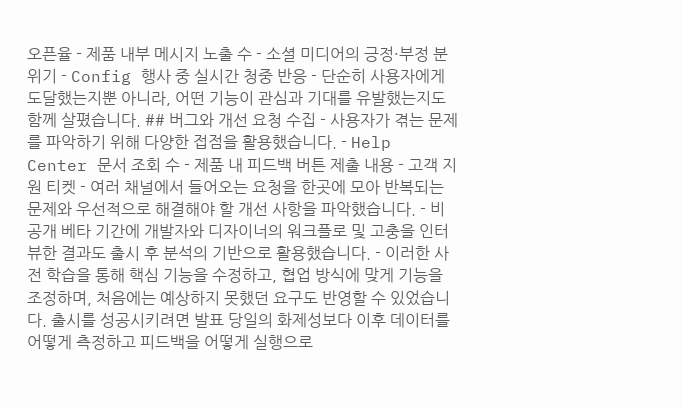오픈율 - 제품 내부 메시지 노출 수 - 소셜 미디어의 긍정·부정 분위기 - Config 행사 중 실시간 청중 반응 - 단순히 사용자에게 도달했는지뿐 아니라, 어떤 기능이 관심과 기대를 유발했는지도 함께 살폈습니다. ## 버그와 개선 요청 수집 - 사용자가 겪는 문제를 파악하기 위해 다양한 접점을 활용했습니다. - Help Center 문서 조회 수 - 제품 내 피드백 버튼 제출 내용 - 고객 지원 티켓 - 여러 채널에서 들어오는 요청을 한곳에 모아 반복되는 문제와 우선적으로 해결해야 할 개선 사항을 파악했습니다. - 비공개 베타 기간에 개발자와 디자이너의 워크플로 및 고충을 인터뷰한 결과도 출시 후 분석의 기반으로 활용했습니다. - 이러한 사전 학습을 통해 핵심 기능을 수정하고, 협업 방식에 맞게 기능을 조정하며, 처음에는 예상하지 못했던 요구도 반영할 수 있었습니다. 출시를 성공시키려면 발표 당일의 화제성보다 이후 데이터를 어떻게 측정하고 피드백을 어떻게 실행으로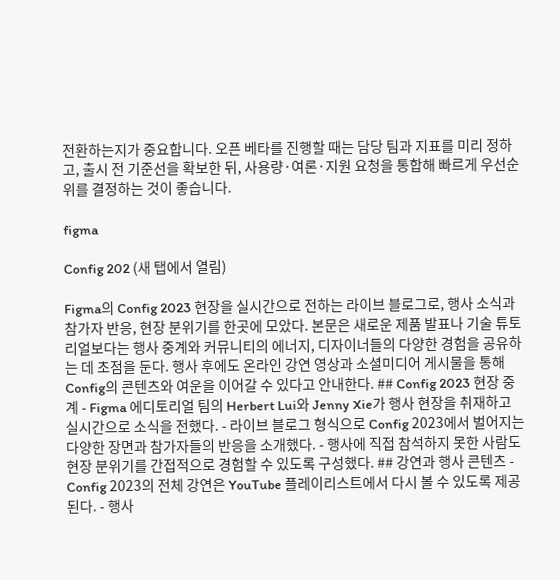전환하는지가 중요합니다. 오픈 베타를 진행할 때는 담당 팀과 지표를 미리 정하고, 출시 전 기준선을 확보한 뒤, 사용량·여론·지원 요청을 통합해 빠르게 우선순위를 결정하는 것이 좋습니다.

figma

Config 202 (새 탭에서 열림)

Figma의 Config 2023 현장을 실시간으로 전하는 라이브 블로그로, 행사 소식과 참가자 반응, 현장 분위기를 한곳에 모았다. 본문은 새로운 제품 발표나 기술 튜토리얼보다는 행사 중계와 커뮤니티의 에너지, 디자이너들의 다양한 경험을 공유하는 데 초점을 둔다. 행사 후에도 온라인 강연 영상과 소셜미디어 게시물을 통해 Config의 콘텐츠와 여운을 이어갈 수 있다고 안내한다. ## Config 2023 현장 중계 - Figma 에디토리얼 팀의 Herbert Lui와 Jenny Xie가 행사 현장을 취재하고 실시간으로 소식을 전했다. - 라이브 블로그 형식으로 Config 2023에서 벌어지는 다양한 장면과 참가자들의 반응을 소개했다. - 행사에 직접 참석하지 못한 사람도 현장 분위기를 간접적으로 경험할 수 있도록 구성했다. ## 강연과 행사 콘텐츠 - Config 2023의 전체 강연은 YouTube 플레이리스트에서 다시 볼 수 있도록 제공된다. - 행사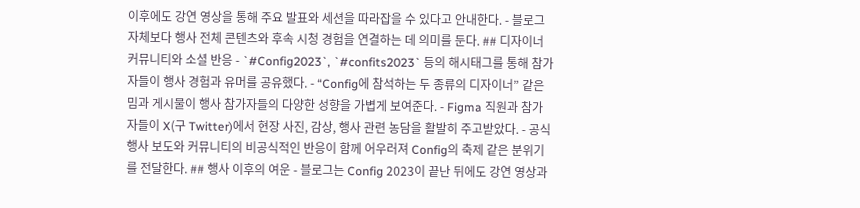이후에도 강연 영상을 통해 주요 발표와 세션을 따라잡을 수 있다고 안내한다. - 블로그 자체보다 행사 전체 콘텐츠와 후속 시청 경험을 연결하는 데 의미를 둔다. ## 디자이너 커뮤니티와 소셜 반응 - `#Config2023`, `#confits2023` 등의 해시태그를 통해 참가자들이 행사 경험과 유머를 공유했다. - “Config에 참석하는 두 종류의 디자이너” 같은 밈과 게시물이 행사 참가자들의 다양한 성향을 가볍게 보여준다. - Figma 직원과 참가자들이 X(구 Twitter)에서 현장 사진, 감상, 행사 관련 농담을 활발히 주고받았다. - 공식 행사 보도와 커뮤니티의 비공식적인 반응이 함께 어우러져 Config의 축제 같은 분위기를 전달한다. ## 행사 이후의 여운 - 블로그는 Config 2023이 끝난 뒤에도 강연 영상과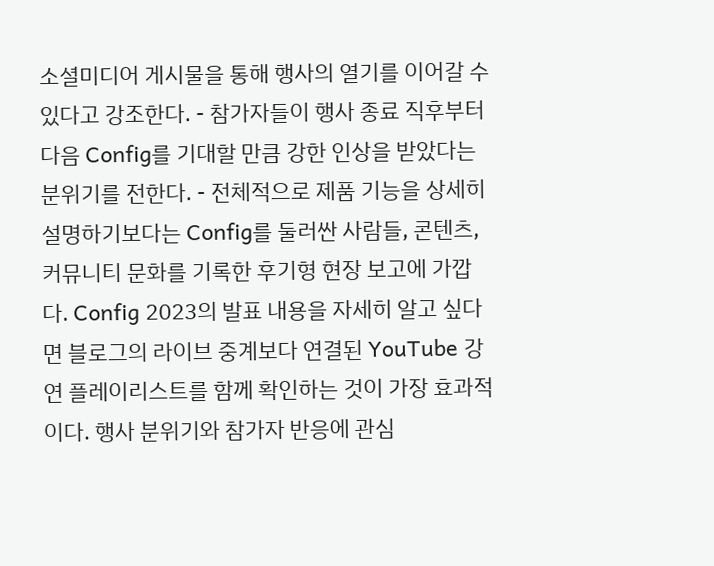소셜미디어 게시물을 통해 행사의 열기를 이어갈 수 있다고 강조한다. - 참가자들이 행사 종료 직후부터 다음 Config를 기대할 만큼 강한 인상을 받았다는 분위기를 전한다. - 전체적으로 제품 기능을 상세히 설명하기보다는 Config를 둘러싼 사람들, 콘텐츠, 커뮤니티 문화를 기록한 후기형 현장 보고에 가깝다. Config 2023의 발표 내용을 자세히 알고 싶다면 블로그의 라이브 중계보다 연결된 YouTube 강연 플레이리스트를 함께 확인하는 것이 가장 효과적이다. 행사 분위기와 참가자 반응에 관심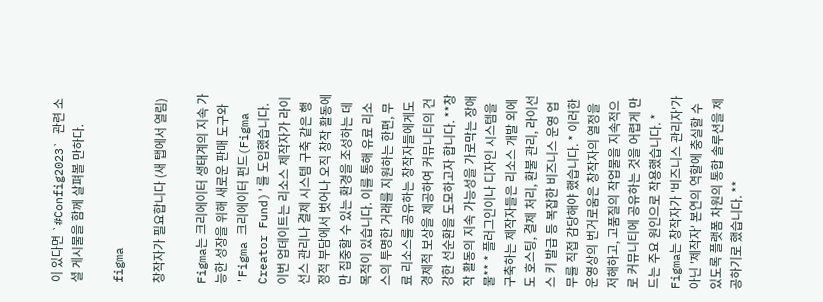이 있다면 `#Config2023` 관련 소셜 게시물을 함께 살펴볼 만하다.

figma

창작자가 필요합니다 (새 탭에서 열림)

Figma는 크리에이터 생태계의 지속 가능한 성장을 위해 새로운 판매 도구와 'Figma 크리에이터 펀드(Figma Creator Fund)'를 도입했습니다. 이번 업데이트는 리소스 제작자가 라이선스 관리나 결제 시스템 구축 같은 행정적 부담에서 벗어나 오직 창작 활동에만 집중할 수 있는 환경을 조성하는 데 목적이 있습니다. 이를 통해 유료 리소스의 투명한 거래를 지원하는 한편, 무료 리소스를 공유하는 창작자들에게도 경제적 보상을 제공하여 커뮤니티의 건강한 선순환을 도모하고자 합니다. **창작 활동의 지속 가능성을 가로막는 장애물** * 플러그인이나 디자인 시스템을 구축하는 제작자들은 리소스 개발 외에도 호스팅, 결제 처리, 환불 관리, 라이선스 키 발급 등 복잡한 비즈니스 운영 업무를 직접 감당해야 했습니다. * 이러한 운영상의 번거로움은 창작자의 열정을 저해하고, 고품질의 작업물을 지속적으로 커뮤니티에 공유하는 것을 어렵게 만드는 주요 원인으로 작용했습니다. * Figma는 창작자가 '비즈니스 관리자'가 아닌 '제작자' 본연의 역할에 충실할 수 있도록 플랫폼 차원의 통합 솔루션을 제공하기로 했습니다. **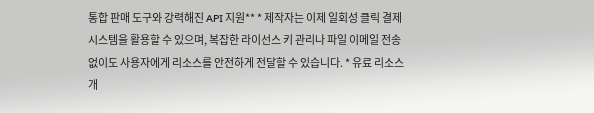통합 판매 도구와 강력해진 API 지원** * 제작자는 이제 일회성 클릭 결제 시스템을 활용할 수 있으며, 복잡한 라이선스 키 관리나 파일 이메일 전송 없이도 사용자에게 리소스를 안전하게 전달할 수 있습니다. * 유료 리소스 개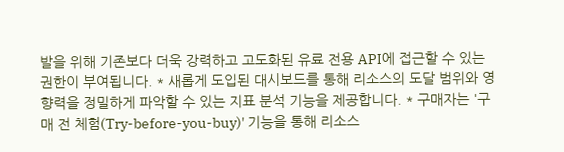발을 위해 기존보다 더욱 강력하고 고도화된 유료 전용 API에 접근할 수 있는 권한이 부여됩니다. * 새롭게 도입된 대시보드를 통해 리소스의 도달 범위와 영향력을 정밀하게 파악할 수 있는 지표 분석 기능을 제공합니다. * 구매자는 '구매 전 체험(Try-before-you-buy)' 기능을 통해 리소스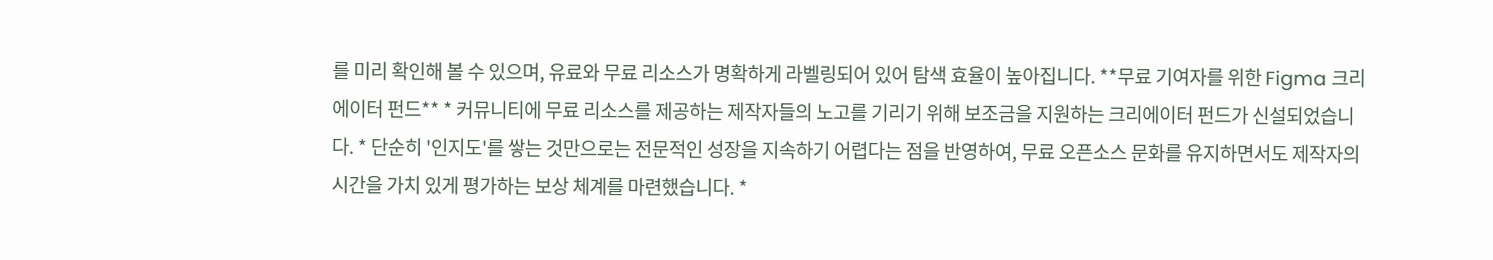를 미리 확인해 볼 수 있으며, 유료와 무료 리소스가 명확하게 라벨링되어 있어 탐색 효율이 높아집니다. **무료 기여자를 위한 Figma 크리에이터 펀드** * 커뮤니티에 무료 리소스를 제공하는 제작자들의 노고를 기리기 위해 보조금을 지원하는 크리에이터 펀드가 신설되었습니다. * 단순히 '인지도'를 쌓는 것만으로는 전문적인 성장을 지속하기 어렵다는 점을 반영하여, 무료 오픈소스 문화를 유지하면서도 제작자의 시간을 가치 있게 평가하는 보상 체계를 마련했습니다. *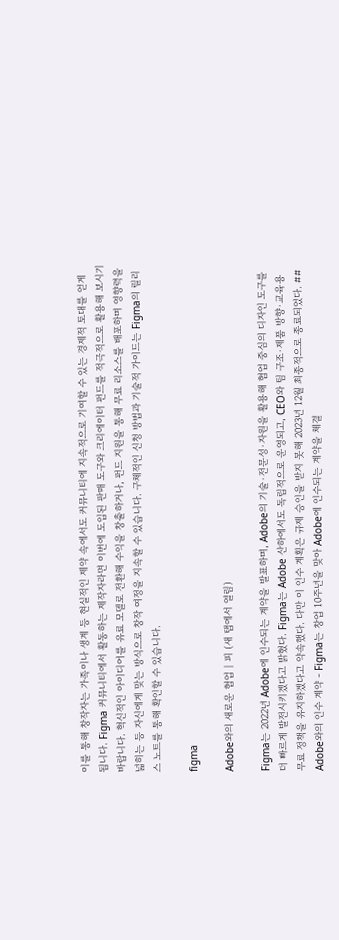이를 통해 창작자는 가족이나 생계 등 현실적인 제약 속에서도 커뮤니티에 지속적으로 기여할 수 있는 경제적 토대를 얻게 됩니다. Figma 커뮤니티에서 활동하는 제작자라면 이번에 도입된 판매 도구와 크리에이터 펀드를 적극적으로 활용해 보시기 바랍니다. 혁신적인 아이디어를 유료 모델로 전환해 수익을 창출하거나, 펀드 지원을 통해 무료 리소스를 배포하며 영향력을 넓히는 등 자신에게 맞는 방식으로 창작 여정을 지속할 수 있습니다. 구체적인 신청 방법과 기술적 가이드는 Figma의 릴리스 노트를 통해 확인할 수 있습니다.

figma

Adobe와의 새로운 협업 | 피 (새 탭에서 열림)

Figma는 2022년 Adobe에 인수되는 계약을 발표하며, Adobe의 기술·전문성·자원을 활용해 협업 중심의 디자인 도구를 더 빠르게 발전시키겠다고 밝혔다. Figma는 Adobe 산하에서도 독립적으로 운영되고, CEO와 팀 구조·제품 방향·교육용 무료 정책을 유지하겠다고 약속했다. 다만 이 인수 계획은 규제 승인을 받지 못해 2023년 12월 최종적으로 종료되었다. ## Adobe와의 인수 계약 - Figma는 창업 10주년을 맞아 Adobe에 인수되는 계약을 체결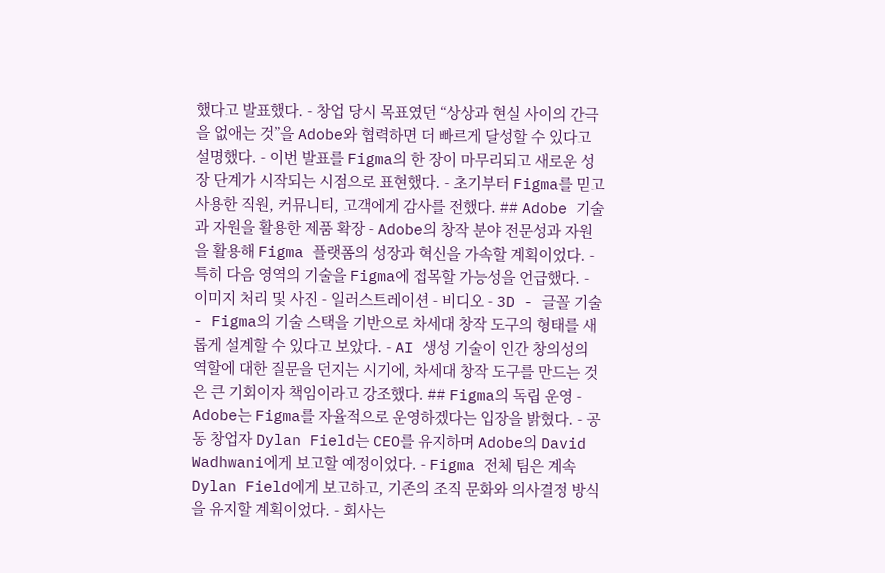했다고 발표했다. - 창업 당시 목표였던 “상상과 현실 사이의 간극을 없애는 것”을 Adobe와 협력하면 더 빠르게 달성할 수 있다고 설명했다. - 이번 발표를 Figma의 한 장이 마무리되고 새로운 성장 단계가 시작되는 시점으로 표현했다. - 초기부터 Figma를 믿고 사용한 직원, 커뮤니티, 고객에게 감사를 전했다. ## Adobe 기술과 자원을 활용한 제품 확장 - Adobe의 창작 분야 전문성과 자원을 활용해 Figma 플랫폼의 성장과 혁신을 가속할 계획이었다. - 특히 다음 영역의 기술을 Figma에 접목할 가능성을 언급했다. - 이미지 처리 및 사진 - 일러스트레이션 - 비디오 - 3D - 글꼴 기술 - Figma의 기술 스택을 기반으로 차세대 창작 도구의 형태를 새롭게 설계할 수 있다고 보았다. - AI 생성 기술이 인간 창의성의 역할에 대한 질문을 던지는 시기에, 차세대 창작 도구를 만드는 것은 큰 기회이자 책임이라고 강조했다. ## Figma의 독립 운영 - Adobe는 Figma를 자율적으로 운영하겠다는 입장을 밝혔다. - 공동 창업자 Dylan Field는 CEO를 유지하며 Adobe의 David Wadhwani에게 보고할 예정이었다. - Figma 전체 팀은 계속 Dylan Field에게 보고하고, 기존의 조직 문화와 의사결정 방식을 유지할 계획이었다. - 회사는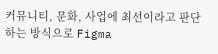커뮤니티, 문화, 사업에 최선이라고 판단하는 방식으로 Figma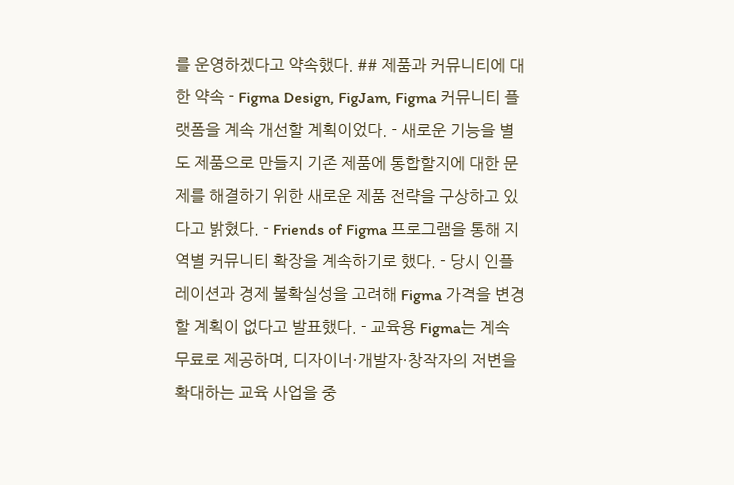를 운영하겠다고 약속했다. ## 제품과 커뮤니티에 대한 약속 - Figma Design, FigJam, Figma 커뮤니티 플랫폼을 계속 개선할 계획이었다. - 새로운 기능을 별도 제품으로 만들지 기존 제품에 통합할지에 대한 문제를 해결하기 위한 새로운 제품 전략을 구상하고 있다고 밝혔다. - Friends of Figma 프로그램을 통해 지역별 커뮤니티 확장을 계속하기로 했다. - 당시 인플레이션과 경제 불확실성을 고려해 Figma 가격을 변경할 계획이 없다고 발표했다. - 교육용 Figma는 계속 무료로 제공하며, 디자이너·개발자·창작자의 저변을 확대하는 교육 사업을 중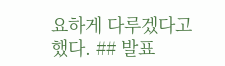요하게 다루겠다고 했다. ## 발표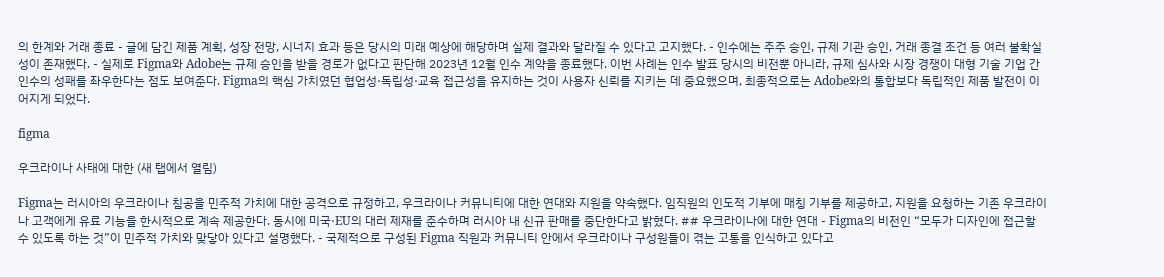의 한계와 거래 종료 - 글에 담긴 제품 계획, 성장 전망, 시너지 효과 등은 당시의 미래 예상에 해당하며 실제 결과와 달라질 수 있다고 고지했다. - 인수에는 주주 승인, 규제 기관 승인, 거래 종결 조건 등 여러 불확실성이 존재했다. - 실제로 Figma와 Adobe는 규제 승인을 받을 경로가 없다고 판단해 2023년 12월 인수 계약을 종료했다. 이번 사례는 인수 발표 당시의 비전뿐 아니라, 규제 심사와 시장 경쟁이 대형 기술 기업 간 인수의 성패를 좌우한다는 점도 보여준다. Figma의 핵심 가치였던 협업성·독립성·교육 접근성을 유지하는 것이 사용자 신뢰를 지키는 데 중요했으며, 최종적으로는 Adobe와의 통합보다 독립적인 제품 발전이 이어지게 되었다.

figma

우크라이나 사태에 대한 (새 탭에서 열림)

Figma는 러시아의 우크라이나 침공을 민주적 가치에 대한 공격으로 규정하고, 우크라이나 커뮤니티에 대한 연대와 지원을 약속했다. 임직원의 인도적 기부에 매칭 기부를 제공하고, 지원을 요청하는 기존 우크라이나 고객에게 유료 기능을 한시적으로 계속 제공한다. 동시에 미국·EU의 대러 제재를 준수하며 러시아 내 신규 판매를 중단한다고 밝혔다. ## 우크라이나에 대한 연대 - Figma의 비전인 “모두가 디자인에 접근할 수 있도록 하는 것”이 민주적 가치와 맞닿아 있다고 설명했다. - 국제적으로 구성된 Figma 직원과 커뮤니티 안에서 우크라이나 구성원들이 겪는 고통을 인식하고 있다고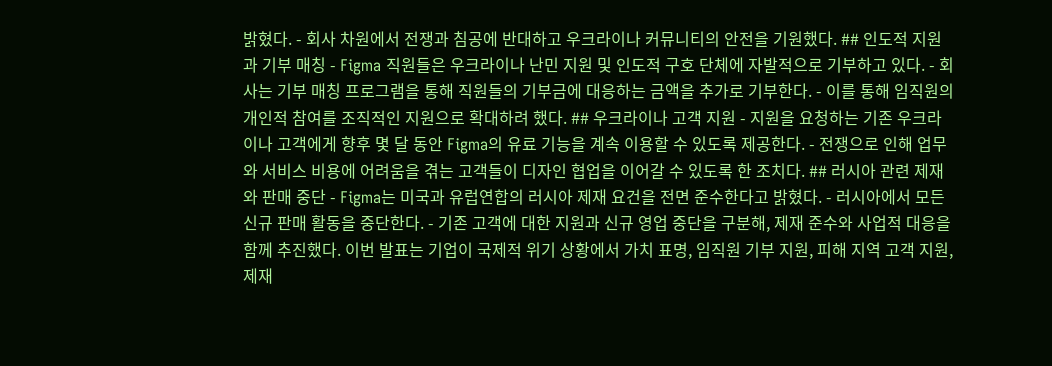밝혔다. - 회사 차원에서 전쟁과 침공에 반대하고 우크라이나 커뮤니티의 안전을 기원했다. ## 인도적 지원과 기부 매칭 - Figma 직원들은 우크라이나 난민 지원 및 인도적 구호 단체에 자발적으로 기부하고 있다. - 회사는 기부 매칭 프로그램을 통해 직원들의 기부금에 대응하는 금액을 추가로 기부한다. - 이를 통해 임직원의 개인적 참여를 조직적인 지원으로 확대하려 했다. ## 우크라이나 고객 지원 - 지원을 요청하는 기존 우크라이나 고객에게 향후 몇 달 동안 Figma의 유료 기능을 계속 이용할 수 있도록 제공한다. - 전쟁으로 인해 업무와 서비스 비용에 어려움을 겪는 고객들이 디자인 협업을 이어갈 수 있도록 한 조치다. ## 러시아 관련 제재와 판매 중단 - Figma는 미국과 유럽연합의 러시아 제재 요건을 전면 준수한다고 밝혔다. - 러시아에서 모든 신규 판매 활동을 중단한다. - 기존 고객에 대한 지원과 신규 영업 중단을 구분해, 제재 준수와 사업적 대응을 함께 추진했다. 이번 발표는 기업이 국제적 위기 상황에서 가치 표명, 임직원 기부 지원, 피해 지역 고객 지원, 제재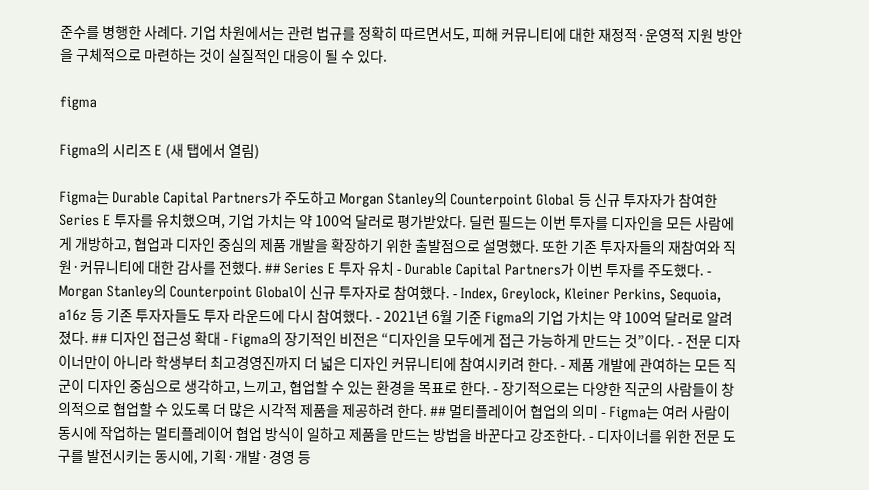준수를 병행한 사례다. 기업 차원에서는 관련 법규를 정확히 따르면서도, 피해 커뮤니티에 대한 재정적·운영적 지원 방안을 구체적으로 마련하는 것이 실질적인 대응이 될 수 있다.

figma

Figma의 시리즈 E (새 탭에서 열림)

Figma는 Durable Capital Partners가 주도하고 Morgan Stanley의 Counterpoint Global 등 신규 투자자가 참여한 Series E 투자를 유치했으며, 기업 가치는 약 100억 달러로 평가받았다. 딜런 필드는 이번 투자를 디자인을 모든 사람에게 개방하고, 협업과 디자인 중심의 제품 개발을 확장하기 위한 출발점으로 설명했다. 또한 기존 투자자들의 재참여와 직원·커뮤니티에 대한 감사를 전했다. ## Series E 투자 유치 - Durable Capital Partners가 이번 투자를 주도했다. - Morgan Stanley의 Counterpoint Global이 신규 투자자로 참여했다. - Index, Greylock, Kleiner Perkins, Sequoia, a16z 등 기존 투자자들도 투자 라운드에 다시 참여했다. - 2021년 6월 기준 Figma의 기업 가치는 약 100억 달러로 알려졌다. ## 디자인 접근성 확대 - Figma의 장기적인 비전은 “디자인을 모두에게 접근 가능하게 만드는 것”이다. - 전문 디자이너만이 아니라 학생부터 최고경영진까지 더 넓은 디자인 커뮤니티에 참여시키려 한다. - 제품 개발에 관여하는 모든 직군이 디자인 중심으로 생각하고, 느끼고, 협업할 수 있는 환경을 목표로 한다. - 장기적으로는 다양한 직군의 사람들이 창의적으로 협업할 수 있도록 더 많은 시각적 제품을 제공하려 한다. ## 멀티플레이어 협업의 의미 - Figma는 여러 사람이 동시에 작업하는 멀티플레이어 협업 방식이 일하고 제품을 만드는 방법을 바꾼다고 강조한다. - 디자이너를 위한 전문 도구를 발전시키는 동시에, 기획·개발·경영 등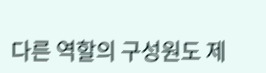다른 역할의 구성원도 제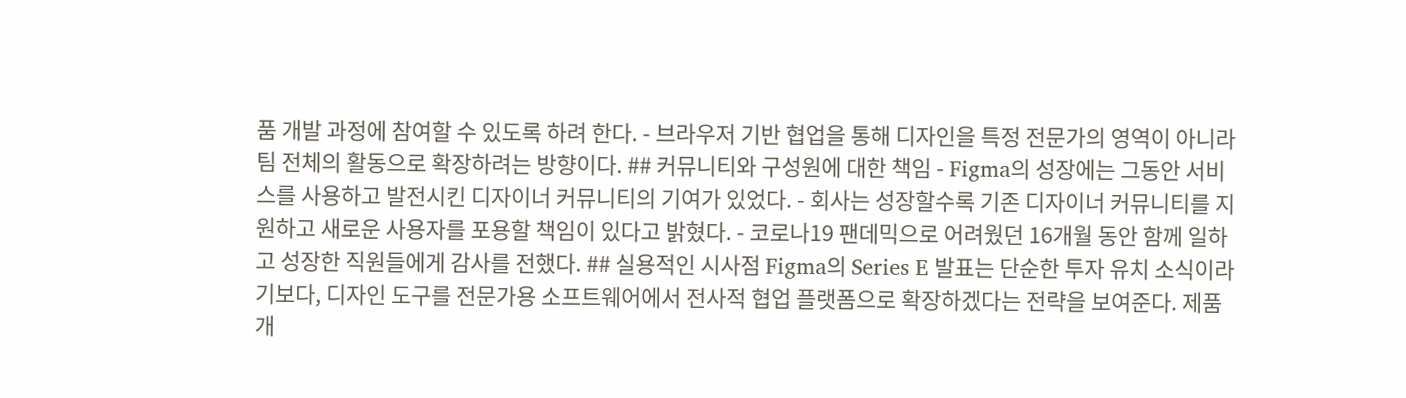품 개발 과정에 참여할 수 있도록 하려 한다. - 브라우저 기반 협업을 통해 디자인을 특정 전문가의 영역이 아니라 팀 전체의 활동으로 확장하려는 방향이다. ## 커뮤니티와 구성원에 대한 책임 - Figma의 성장에는 그동안 서비스를 사용하고 발전시킨 디자이너 커뮤니티의 기여가 있었다. - 회사는 성장할수록 기존 디자이너 커뮤니티를 지원하고 새로운 사용자를 포용할 책임이 있다고 밝혔다. - 코로나19 팬데믹으로 어려웠던 16개월 동안 함께 일하고 성장한 직원들에게 감사를 전했다. ## 실용적인 시사점 Figma의 Series E 발표는 단순한 투자 유치 소식이라기보다, 디자인 도구를 전문가용 소프트웨어에서 전사적 협업 플랫폼으로 확장하겠다는 전략을 보여준다. 제품 개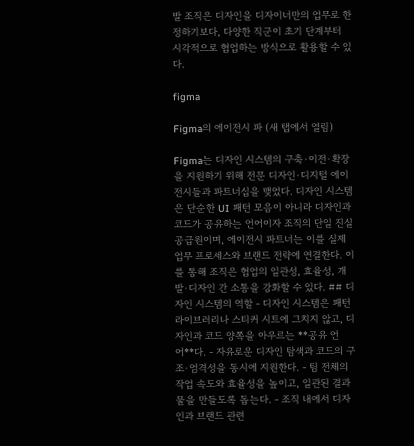발 조직은 디자인을 디자이너만의 업무로 한정하기보다, 다양한 직군이 초기 단계부터 시각적으로 협업하는 방식으로 활용할 수 있다.

figma

Figma의 에이전시 파 (새 탭에서 열림)

Figma는 디자인 시스템의 구축·이전·확장을 지원하기 위해 전문 디자인·디지털 에이전시들과 파트너십을 맺었다. 디자인 시스템은 단순한 UI 패턴 모음이 아니라 디자인과 코드가 공유하는 언어이자 조직의 단일 진실 공급원이며, 에이전시 파트너는 이를 실제 업무 프로세스와 브랜드 전략에 연결한다. 이를 통해 조직은 협업의 일관성, 효율성, 개발·디자인 간 소통을 강화할 수 있다. ## 디자인 시스템의 역할 - 디자인 시스템은 패턴 라이브러리나 스티커 시트에 그치지 않고, 디자인과 코드 양쪽을 아우르는 **공유 언어**다. - 자유로운 디자인 탐색과 코드의 구조·엄격성을 동시에 지원한다. - 팀 전체의 작업 속도와 효율성을 높이고, 일관된 결과물을 만들도록 돕는다. - 조직 내에서 디자인과 브랜드 관련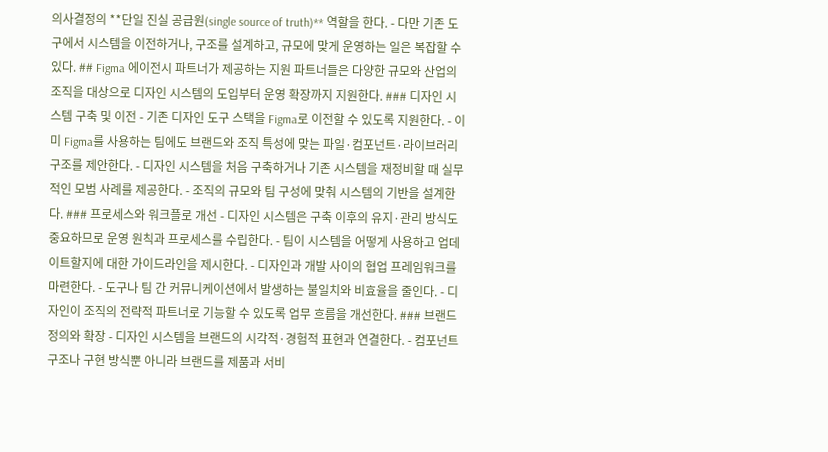의사결정의 **단일 진실 공급원(single source of truth)** 역할을 한다. - 다만 기존 도구에서 시스템을 이전하거나, 구조를 설계하고, 규모에 맞게 운영하는 일은 복잡할 수 있다. ## Figma 에이전시 파트너가 제공하는 지원 파트너들은 다양한 규모와 산업의 조직을 대상으로 디자인 시스템의 도입부터 운영 확장까지 지원한다. ### 디자인 시스템 구축 및 이전 - 기존 디자인 도구 스택을 Figma로 이전할 수 있도록 지원한다. - 이미 Figma를 사용하는 팀에도 브랜드와 조직 특성에 맞는 파일·컴포넌트·라이브러리 구조를 제안한다. - 디자인 시스템을 처음 구축하거나 기존 시스템을 재정비할 때 실무적인 모범 사례를 제공한다. - 조직의 규모와 팀 구성에 맞춰 시스템의 기반을 설계한다. ### 프로세스와 워크플로 개선 - 디자인 시스템은 구축 이후의 유지·관리 방식도 중요하므로 운영 원칙과 프로세스를 수립한다. - 팀이 시스템을 어떻게 사용하고 업데이트할지에 대한 가이드라인을 제시한다. - 디자인과 개발 사이의 협업 프레임워크를 마련한다. - 도구나 팀 간 커뮤니케이션에서 발생하는 불일치와 비효율을 줄인다. - 디자인이 조직의 전략적 파트너로 기능할 수 있도록 업무 흐름을 개선한다. ### 브랜드 정의와 확장 - 디자인 시스템을 브랜드의 시각적·경험적 표현과 연결한다. - 컴포넌트 구조나 구현 방식뿐 아니라 브랜드를 제품과 서비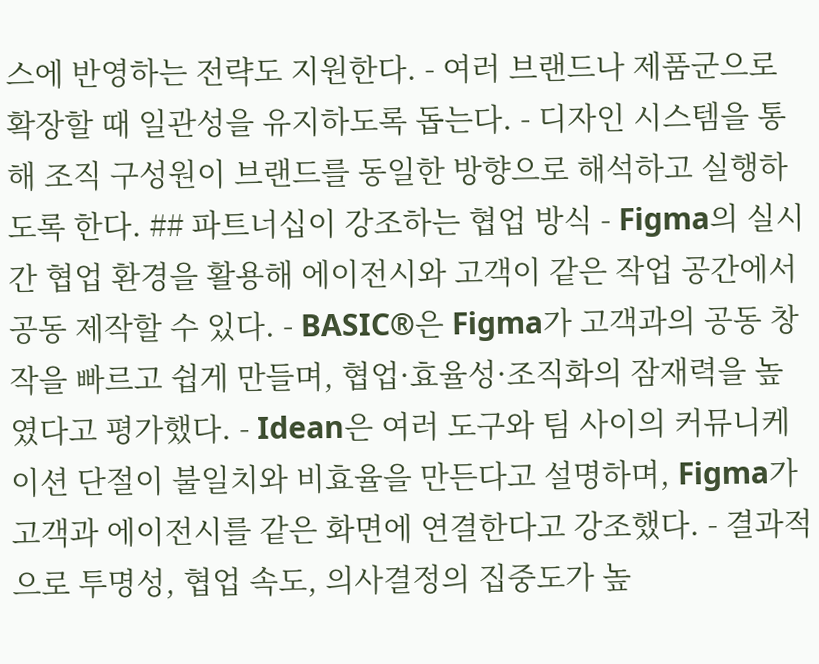스에 반영하는 전략도 지원한다. - 여러 브랜드나 제품군으로 확장할 때 일관성을 유지하도록 돕는다. - 디자인 시스템을 통해 조직 구성원이 브랜드를 동일한 방향으로 해석하고 실행하도록 한다. ## 파트너십이 강조하는 협업 방식 - Figma의 실시간 협업 환경을 활용해 에이전시와 고객이 같은 작업 공간에서 공동 제작할 수 있다. - BASIC®은 Figma가 고객과의 공동 창작을 빠르고 쉽게 만들며, 협업·효율성·조직화의 잠재력을 높였다고 평가했다. - Idean은 여러 도구와 팀 사이의 커뮤니케이션 단절이 불일치와 비효율을 만든다고 설명하며, Figma가 고객과 에이전시를 같은 화면에 연결한다고 강조했다. - 결과적으로 투명성, 협업 속도, 의사결정의 집중도가 높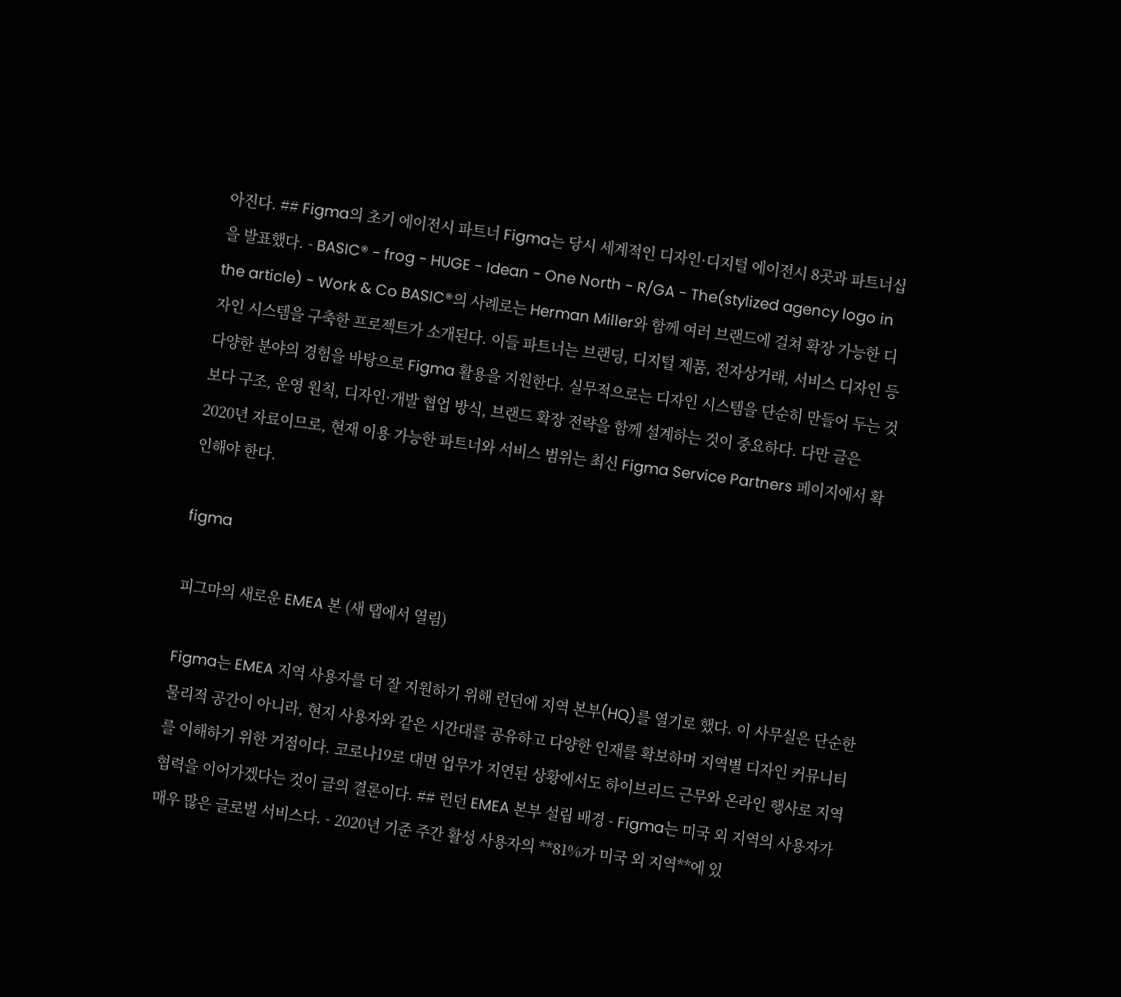아진다. ## Figma의 초기 에이전시 파트너 Figma는 당시 세계적인 디자인·디지털 에이전시 8곳과 파트너십을 발표했다. - BASIC® - frog - HUGE - Idean - One North - R/GA - The(stylized agency logo in the article) - Work & Co BASIC®의 사례로는 Herman Miller와 함께 여러 브랜드에 걸쳐 확장 가능한 디자인 시스템을 구축한 프로젝트가 소개된다. 이들 파트너는 브랜딩, 디지털 제품, 전자상거래, 서비스 디자인 등 다양한 분야의 경험을 바탕으로 Figma 활용을 지원한다. 실무적으로는 디자인 시스템을 단순히 만들어 두는 것보다 구조, 운영 원칙, 디자인·개발 협업 방식, 브랜드 확장 전략을 함께 설계하는 것이 중요하다. 다만 글은 2020년 자료이므로, 현재 이용 가능한 파트너와 서비스 범위는 최신 Figma Service Partners 페이지에서 확인해야 한다.

figma

피그마의 새로운 EMEA 본 (새 탭에서 열림)

Figma는 EMEA 지역 사용자를 더 잘 지원하기 위해 런던에 지역 본부(HQ)를 열기로 했다. 이 사무실은 단순한 물리적 공간이 아니라, 현지 사용자와 같은 시간대를 공유하고 다양한 인재를 확보하며 지역별 디자인 커뮤니티를 이해하기 위한 거점이다. 코로나19로 대면 업무가 지연된 상황에서도 하이브리드 근무와 온라인 행사로 지역 협력을 이어가겠다는 것이 글의 결론이다. ## 런던 EMEA 본부 설립 배경 - Figma는 미국 외 지역의 사용자가 매우 많은 글로벌 서비스다. - 2020년 기준 주간 활성 사용자의 **81%가 미국 외 지역**에 있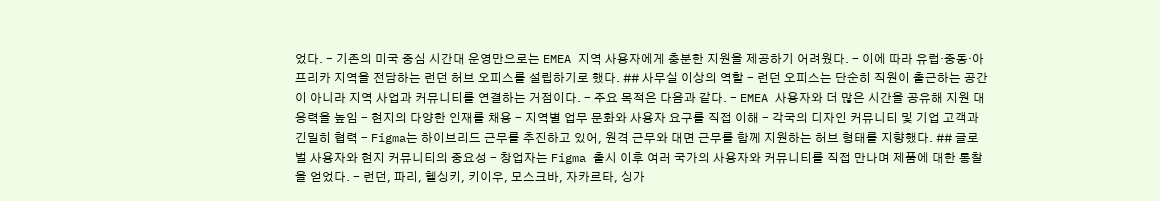었다. - 기존의 미국 중심 시간대 운영만으로는 EMEA 지역 사용자에게 충분한 지원을 제공하기 어려웠다. - 이에 따라 유럽·중동·아프리카 지역을 전담하는 런던 허브 오피스를 설립하기로 했다. ## 사무실 이상의 역할 - 런던 오피스는 단순히 직원이 출근하는 공간이 아니라 지역 사업과 커뮤니티를 연결하는 거점이다. - 주요 목적은 다음과 같다. - EMEA 사용자와 더 많은 시간을 공유해 지원 대응력을 높임 - 현지의 다양한 인재를 채용 - 지역별 업무 문화와 사용자 요구를 직접 이해 - 각국의 디자인 커뮤니티 및 기업 고객과 긴밀히 협력 - Figma는 하이브리드 근무를 추진하고 있어, 원격 근무와 대면 근무를 함께 지원하는 허브 형태를 지향했다. ## 글로벌 사용자와 현지 커뮤니티의 중요성 - 창업자는 Figma 출시 이후 여러 국가의 사용자와 커뮤니티를 직접 만나며 제품에 대한 통찰을 얻었다. - 런던, 파리, 헬싱키, 키이우, 모스크바, 자카르타, 싱가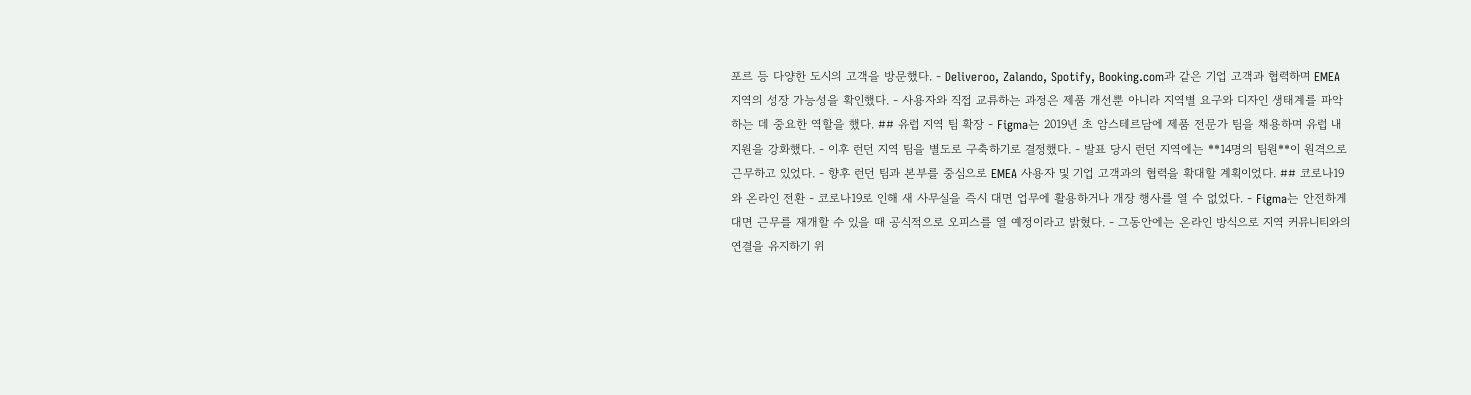포르 등 다양한 도시의 고객을 방문했다. - Deliveroo, Zalando, Spotify, Booking.com과 같은 기업 고객과 협력하며 EMEA 지역의 성장 가능성을 확인했다. - 사용자와 직접 교류하는 과정은 제품 개선뿐 아니라 지역별 요구와 디자인 생태계를 파악하는 데 중요한 역할을 했다. ## 유럽 지역 팀 확장 - Figma는 2019년 초 암스테르담에 제품 전문가 팀을 채용하며 유럽 내 지원을 강화했다. - 이후 런던 지역 팀을 별도로 구축하기로 결정했다. - 발표 당시 런던 지역에는 **14명의 팀원**이 원격으로 근무하고 있었다. - 향후 런던 팀과 본부를 중심으로 EMEA 사용자 및 기업 고객과의 협력을 확대할 계획이었다. ## 코로나19와 온라인 전환 - 코로나19로 인해 새 사무실을 즉시 대면 업무에 활용하거나 개장 행사를 열 수 없었다. - Figma는 안전하게 대면 근무를 재개할 수 있을 때 공식적으로 오피스를 열 예정이라고 밝혔다. - 그동안에는 온라인 방식으로 지역 커뮤니티와의 연결을 유지하기 위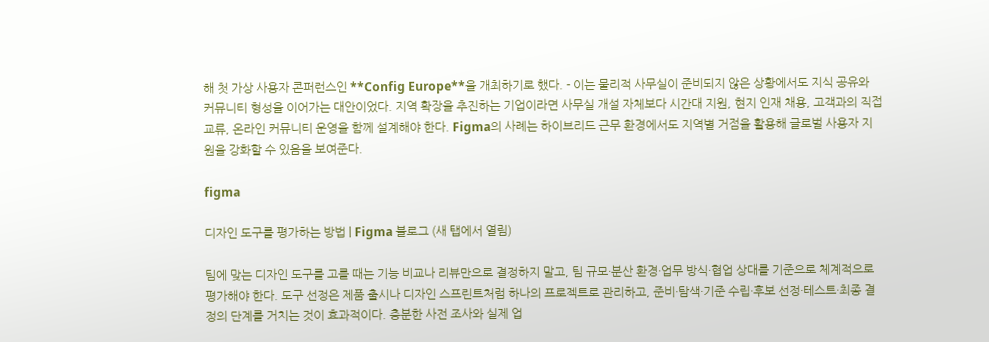해 첫 가상 사용자 콘퍼런스인 **Config Europe**을 개최하기로 했다. - 이는 물리적 사무실이 준비되지 않은 상황에서도 지식 공유와 커뮤니티 형성을 이어가는 대안이었다. 지역 확장을 추진하는 기업이라면 사무실 개설 자체보다 시간대 지원, 현지 인재 채용, 고객과의 직접 교류, 온라인 커뮤니티 운영을 함께 설계해야 한다. Figma의 사례는 하이브리드 근무 환경에서도 지역별 거점을 활용해 글로벌 사용자 지원을 강화할 수 있음을 보여준다.

figma

디자인 도구를 평가하는 방법 | Figma 블로그 (새 탭에서 열림)

팀에 맞는 디자인 도구를 고를 때는 기능 비교나 리뷰만으로 결정하지 말고, 팀 규모·분산 환경·업무 방식·협업 상대를 기준으로 체계적으로 평가해야 한다. 도구 선정은 제품 출시나 디자인 스프린트처럼 하나의 프로젝트로 관리하고, 준비·탐색·기준 수립·후보 선정·테스트·최종 결정의 단계를 거치는 것이 효과적이다. 충분한 사전 조사와 실제 업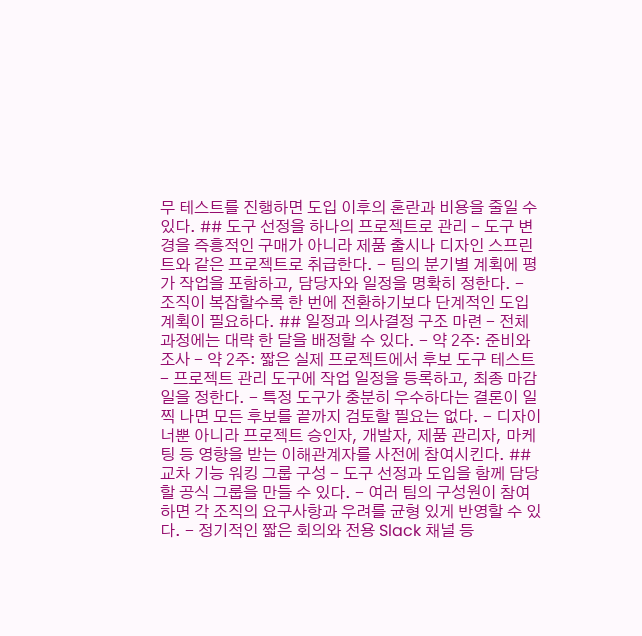무 테스트를 진행하면 도입 이후의 혼란과 비용을 줄일 수 있다. ## 도구 선정을 하나의 프로젝트로 관리 - 도구 변경을 즉흥적인 구매가 아니라 제품 출시나 디자인 스프린트와 같은 프로젝트로 취급한다. - 팀의 분기별 계획에 평가 작업을 포함하고, 담당자와 일정을 명확히 정한다. - 조직이 복잡할수록 한 번에 전환하기보다 단계적인 도입 계획이 필요하다. ## 일정과 의사결정 구조 마련 - 전체 과정에는 대략 한 달을 배정할 수 있다. - 약 2주: 준비와 조사 - 약 2주: 짧은 실제 프로젝트에서 후보 도구 테스트 - 프로젝트 관리 도구에 작업 일정을 등록하고, 최종 마감일을 정한다. - 특정 도구가 충분히 우수하다는 결론이 일찍 나면 모든 후보를 끝까지 검토할 필요는 없다. - 디자이너뿐 아니라 프로젝트 승인자, 개발자, 제품 관리자, 마케팅 등 영향을 받는 이해관계자를 사전에 참여시킨다. ## 교차 기능 워킹 그룹 구성 - 도구 선정과 도입을 함께 담당할 공식 그룹을 만들 수 있다. - 여러 팀의 구성원이 참여하면 각 조직의 요구사항과 우려를 균형 있게 반영할 수 있다. - 정기적인 짧은 회의와 전용 Slack 채널 등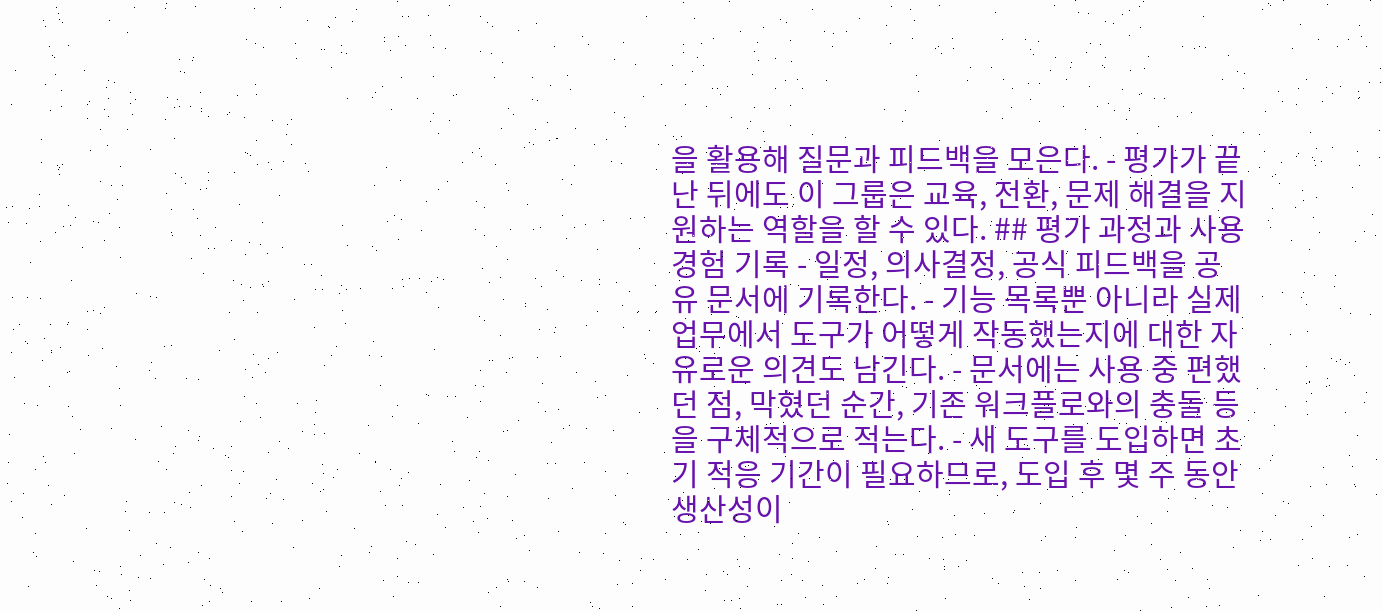을 활용해 질문과 피드백을 모은다. - 평가가 끝난 뒤에도 이 그룹은 교육, 전환, 문제 해결을 지원하는 역할을 할 수 있다. ## 평가 과정과 사용 경험 기록 - 일정, 의사결정, 공식 피드백을 공유 문서에 기록한다. - 기능 목록뿐 아니라 실제 업무에서 도구가 어떻게 작동했는지에 대한 자유로운 의견도 남긴다. - 문서에는 사용 중 편했던 점, 막혔던 순간, 기존 워크플로와의 충돌 등을 구체적으로 적는다. - 새 도구를 도입하면 초기 적응 기간이 필요하므로, 도입 후 몇 주 동안 생산성이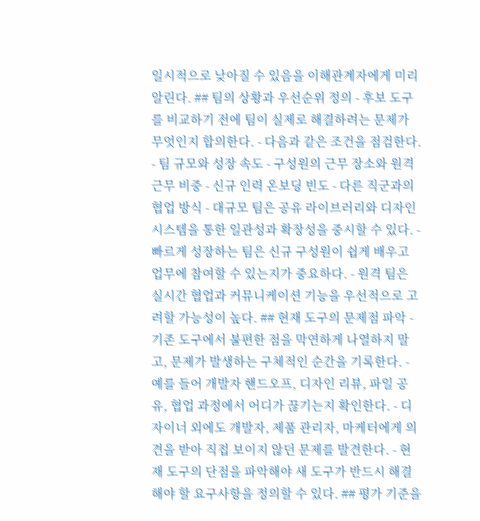일시적으로 낮아질 수 있음을 이해관계자에게 미리 알린다. ## 팀의 상황과 우선순위 정의 - 후보 도구를 비교하기 전에 팀이 실제로 해결하려는 문제가 무엇인지 합의한다. - 다음과 같은 조건을 점검한다. - 팀 규모와 성장 속도 - 구성원의 근무 장소와 원격근무 비중 - 신규 인력 온보딩 빈도 - 다른 직군과의 협업 방식 - 대규모 팀은 공유 라이브러리와 디자인 시스템을 통한 일관성과 확장성을 중시할 수 있다. - 빠르게 성장하는 팀은 신규 구성원이 쉽게 배우고 업무에 참여할 수 있는지가 중요하다. - 원격 팀은 실시간 협업과 커뮤니케이션 기능을 우선적으로 고려할 가능성이 높다. ## 현재 도구의 문제점 파악 - 기존 도구에서 불편한 점을 막연하게 나열하지 말고, 문제가 발생하는 구체적인 순간을 기록한다. - 예를 들어 개발자 핸드오프, 디자인 리뷰, 파일 공유, 협업 과정에서 어디가 끊기는지 확인한다. - 디자이너 외에도 개발자, 제품 관리자, 마케터에게 의견을 받아 직접 보이지 않던 문제를 발견한다. - 현재 도구의 단점을 파악해야 새 도구가 반드시 해결해야 할 요구사항을 정의할 수 있다. ## 평가 기준을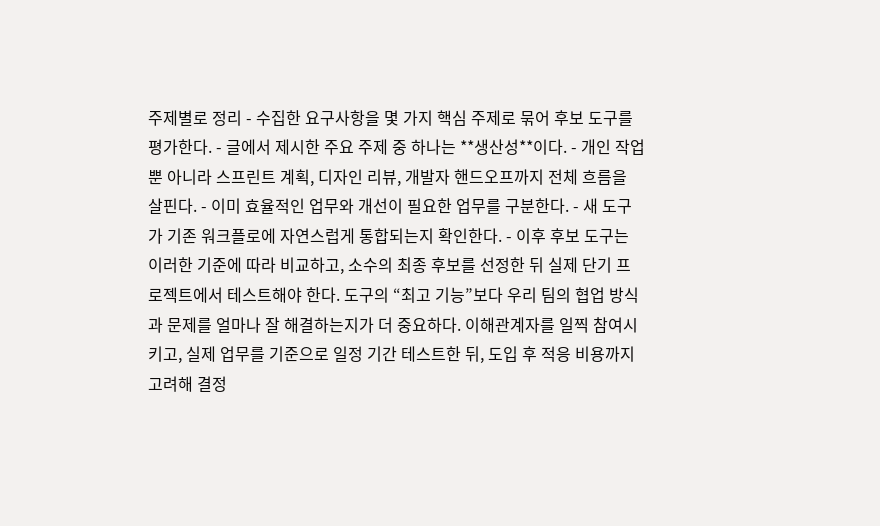주제별로 정리 - 수집한 요구사항을 몇 가지 핵심 주제로 묶어 후보 도구를 평가한다. - 글에서 제시한 주요 주제 중 하나는 **생산성**이다. - 개인 작업뿐 아니라 스프린트 계획, 디자인 리뷰, 개발자 핸드오프까지 전체 흐름을 살핀다. - 이미 효율적인 업무와 개선이 필요한 업무를 구분한다. - 새 도구가 기존 워크플로에 자연스럽게 통합되는지 확인한다. - 이후 후보 도구는 이러한 기준에 따라 비교하고, 소수의 최종 후보를 선정한 뒤 실제 단기 프로젝트에서 테스트해야 한다. 도구의 “최고 기능”보다 우리 팀의 협업 방식과 문제를 얼마나 잘 해결하는지가 더 중요하다. 이해관계자를 일찍 참여시키고, 실제 업무를 기준으로 일정 기간 테스트한 뒤, 도입 후 적응 비용까지 고려해 결정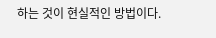하는 것이 현실적인 방법이다.